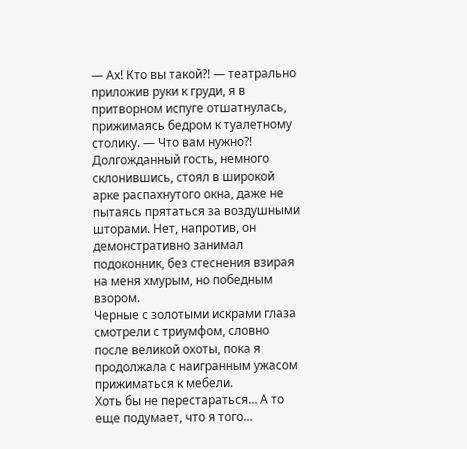— Ах! Кто вы такой?! — театрально приложив руки к груди, я в притворном испуге отшатнулась, прижимаясь бедром к туалетному столику. — Что вам нужно?!
Долгожданный гость, немного склонившись, стоял в широкой арке распахнутого окна, даже не пытаясь прятаться за воздушными шторами. Нет, напротив, он демонстративно занимал подоконник, без стеснения взирая на меня хмурым, но победным взором.
Черные с золотыми искрами глаза смотрели с триумфом, словно после великой охоты, пока я продолжала с наигранным ужасом прижиматься к мебели.
Хоть бы не перестараться… А то еще подумает, что я того…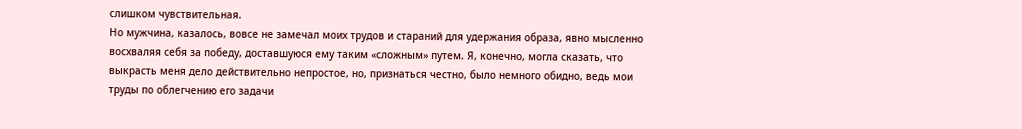слишком чувствительная.
Но мужчина, казалось, вовсе не замечал моих трудов и стараний для удержания образа, явно мысленно восхваляя себя за победу, доставшуюся ему таким «сложным» путем. Я, конечно, могла сказать, что выкрасть меня дело действительно непростое, но, признаться честно, было немного обидно, ведь мои труды по облегчению его задачи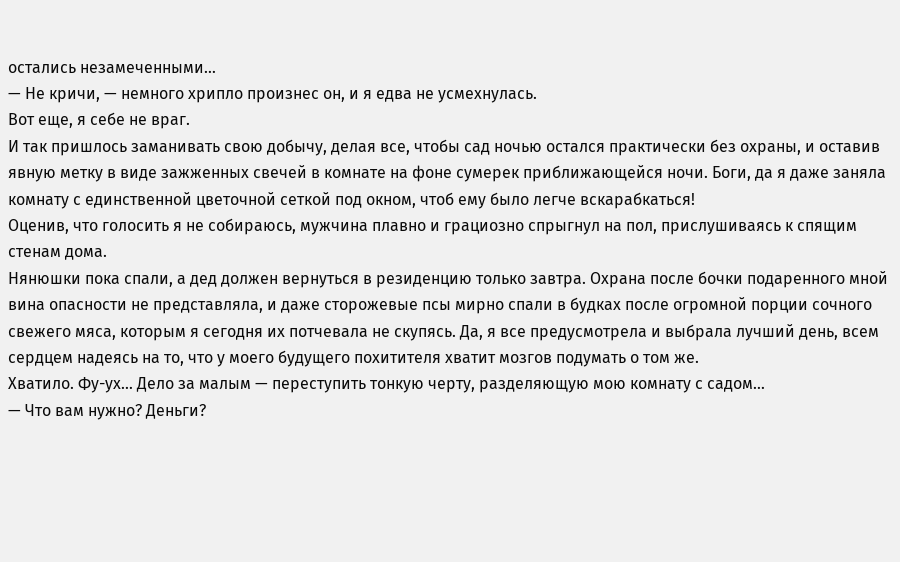остались незамеченными…
— Не кричи, — немного хрипло произнес он, и я едва не усмехнулась.
Вот еще, я себе не враг.
И так пришлось заманивать свою добычу, делая все, чтобы сад ночью остался практически без охраны, и оставив явную метку в виде зажженных свечей в комнате на фоне сумерек приближающейся ночи. Боги, да я даже заняла комнату с единственной цветочной сеткой под окном, чтоб ему было легче вскарабкаться!
Оценив, что голосить я не собираюсь, мужчина плавно и грациозно спрыгнул на пол, прислушиваясь к спящим стенам дома.
Нянюшки пока спали, а дед должен вернуться в резиденцию только завтра. Охрана после бочки подаренного мной вина опасности не представляла, и даже сторожевые псы мирно спали в будках после огромной порции сочного свежего мяса, которым я сегодня их потчевала не скупясь. Да, я все предусмотрела и выбрала лучший день, всем сердцем надеясь на то, что у моего будущего похитителя хватит мозгов подумать о том же.
Хватило. Фу-ух… Дело за малым — переступить тонкую черту, разделяющую мою комнату с садом…
— Что вам нужно? Деньги?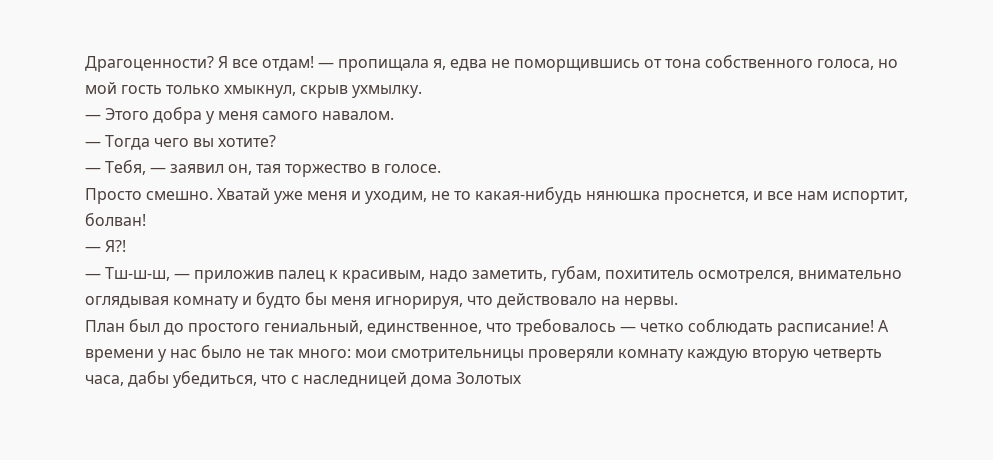Драгоценности? Я все отдам! — пропищала я, едва не поморщившись от тона собственного голоса, но мой гость только хмыкнул, скрыв ухмылку.
— Этого добра у меня самого навалом.
— Тогда чего вы хотите?
— Тебя, — заявил он, тая торжество в голосе.
Просто смешно. Хватай уже меня и уходим, не то какая-нибудь нянюшка проснется, и все нам испортит, болван!
— Я?!
— Тш-ш-ш, — приложив палец к красивым, надо заметить, губам, похититель осмотрелся, внимательно оглядывая комнату и будто бы меня игнорируя, что действовало на нервы.
План был до простого гениальный, единственное, что требовалось — четко соблюдать расписание! А времени у нас было не так много: мои смотрительницы проверяли комнату каждую вторую четверть часа, дабы убедиться, что с наследницей дома Золотых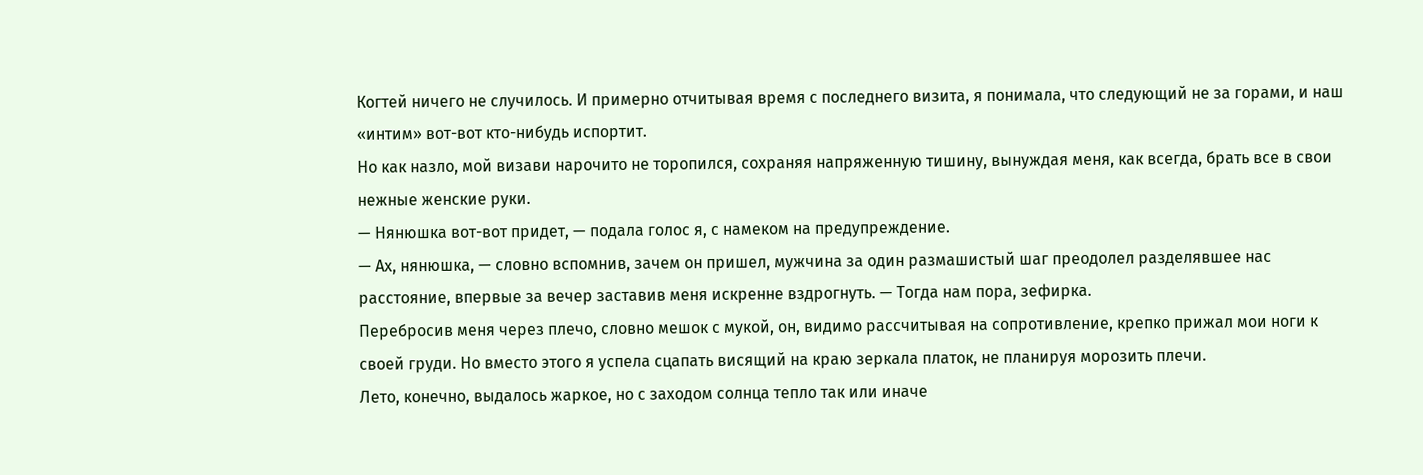Когтей ничего не случилось. И примерно отчитывая время с последнего визита, я понимала, что следующий не за горами, и наш «интим» вот-вот кто-нибудь испортит.
Но как назло, мой визави нарочито не торопился, сохраняя напряженную тишину, вынуждая меня, как всегда, брать все в свои нежные женские руки.
— Нянюшка вот-вот придет, — подала голос я, с намеком на предупреждение.
— Ах, нянюшка, — словно вспомнив, зачем он пришел, мужчина за один размашистый шаг преодолел разделявшее нас расстояние, впервые за вечер заставив меня искренне вздрогнуть. — Тогда нам пора, зефирка.
Перебросив меня через плечо, словно мешок с мукой, он, видимо рассчитывая на сопротивление, крепко прижал мои ноги к своей груди. Но вместо этого я успела сцапать висящий на краю зеркала платок, не планируя морозить плечи.
Лето, конечно, выдалось жаркое, но с заходом солнца тепло так или иначе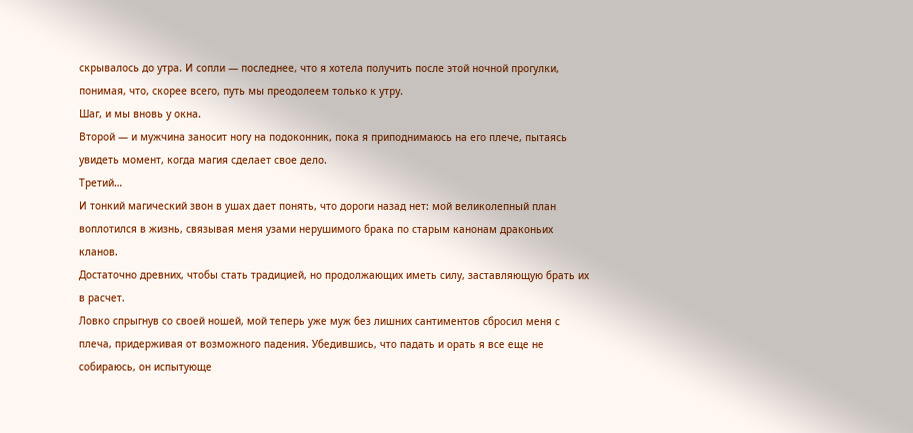скрывалось до утра. И сопли — последнее, что я хотела получить после этой ночной прогулки, понимая, что, скорее всего, путь мы преодолеем только к утру.
Шаг, и мы вновь у окна.
Второй — и мужчина заносит ногу на подоконник, пока я приподнимаюсь на его плече, пытаясь увидеть момент, когда магия сделает свое дело.
Третий…
И тонкий магический звон в ушах дает понять, что дороги назад нет: мой великолепный план воплотился в жизнь, связывая меня узами нерушимого брака по старым канонам драконьих кланов.
Достаточно древних, чтобы стать традицией, но продолжающих иметь силу, заставляющую брать их в расчет.
Ловко спрыгнув со своей ношей, мой теперь уже муж без лишних сантиментов сбросил меня с плеча, придерживая от возможного падения. Убедившись, что падать и орать я все еще не собираюсь, он испытующе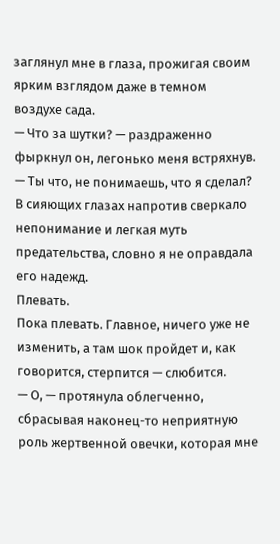заглянул мне в глаза, прожигая своим ярким взглядом даже в темном воздухе сада.
— Что за шутки? — раздраженно фыркнул он, легонько меня встряхнув. — Ты что, не понимаешь, что я сделал?
В сияющих глазах напротив сверкало непонимание и легкая муть предательства, словно я не оправдала его надежд.
Плевать.
Пока плевать. Главное, ничего уже не изменить, а там шок пройдет и, как говорится, стерпится — слюбится.
— О, — протянула облегченно, сбрасывая наконец-то неприятную роль жертвенной овечки, которая мне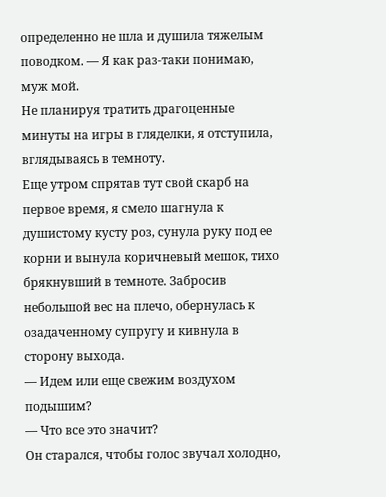определенно не шла и душила тяжелым поводком. — Я как раз-таки понимаю, муж мой.
Не планируя тратить драгоценные минуты на игры в гляделки, я отступила, вглядываясь в темноту.
Еще утром спрятав тут свой скарб на первое время, я смело шагнула к душистому кусту роз, сунула руку под ее корни и вынула коричневый мешок, тихо брякнувший в темноте. Забросив небольшой вес на плечо, обернулась к озадаченному супругу и кивнула в сторону выхода.
— Идем или еще свежим воздухом подышим?
— Что все это значит?
Он старался, чтобы голос звучал холодно,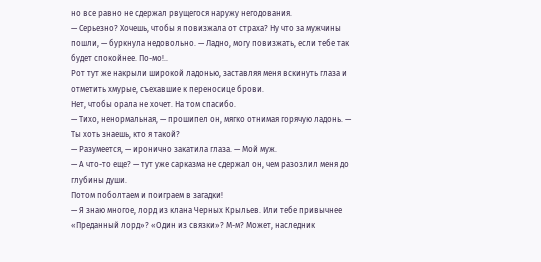но все равно не сдержал рвущегося наружу негодования.
— Серьезно? Хочешь, чтобы я повизжала от страха? Ну что за мужчины пошли, — буркнула недовольно. — Ладно, могу повизжать, если тебе так будет спокойнее. По-мо!..
Рот тут же накрыли широкой ладонью, заставляя меня вскинуть глаза и отметить хмурые, съехавшие к переносице брови.
Нет, чтобы орала не хочет. На том спасибо.
— Тихо, ненормальная, — прошипел он, мягко отнимая горячую ладонь. — Ты хоть знаешь, кто я такой?
— Разумеется, — иронично закатила глаза. — Мой муж.
— А что-то еще? — тут уже сарказма не сдержал он, чем разозлил меня до глубины души.
Потом поболтаем и поиграем в загадки!
— Я знаю многое, лорд из клана Черных Крыльев. Или тебе привычнее «Преданный лорд»? «Один из связки»? М-м? Может, наследник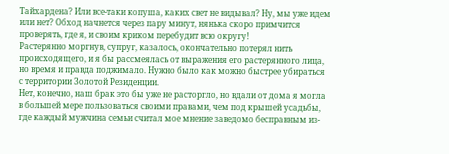Тайхардена? Или все-таки копуша, каких свет не видывал? Ну, мы уже идем или нет? Обход начнется через пару минут, нянька скоро примчится проверять, где я, и своим криком перебудит всю округу!
Растерянно моргнув, супруг, казалось, окончательно потерял нить происходящего, и я бы рассмеялась от выражения его растерянного лица, но время и правда поджимало. Нужно было как можно быстрее убираться с территории Золотой Резиденции.
Нет, конечно, наш брак это бы уже не расторгло, но вдали от дома я могла в большей мере пользоваться своими правами, чем под крышей усадьбы, где каждый мужчина семьи считал мое мнение заведомо бесправным из-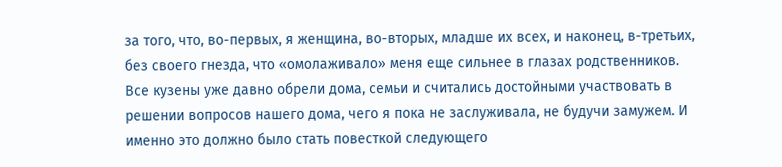за того, что, во-первых, я женщина, во-вторых, младше их всех, и наконец, в-третьих, без своего гнезда, что «омолаживало» меня еще сильнее в глазах родственников.
Все кузены уже давно обрели дома, семьи и считались достойными участвовать в решении вопросов нашего дома, чего я пока не заслуживала, не будучи замужем. И именно это должно было стать повесткой следующего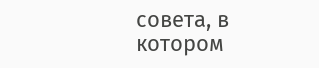совета, в котором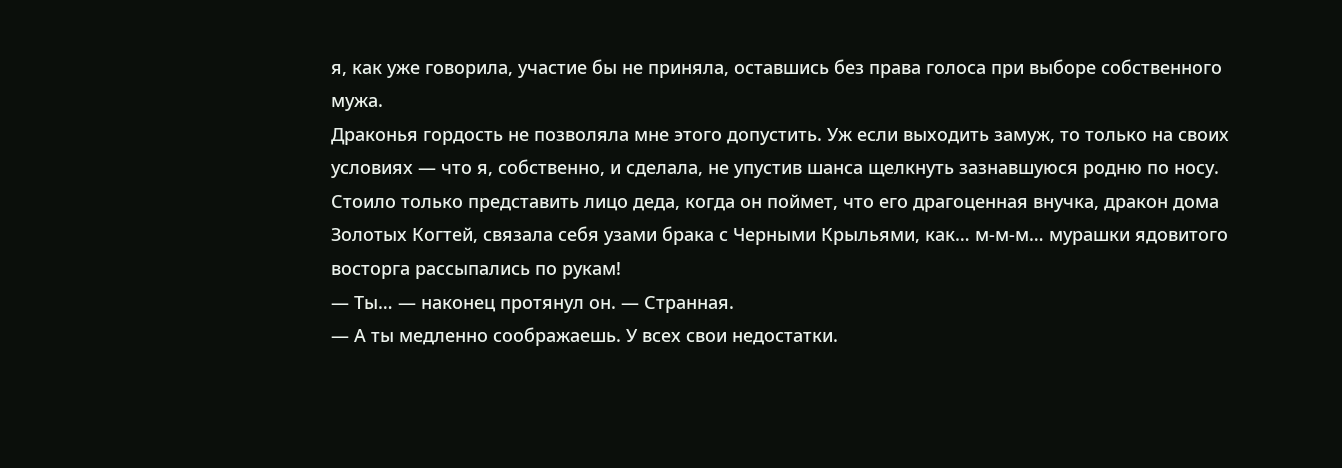я, как уже говорила, участие бы не приняла, оставшись без права голоса при выборе собственного мужа.
Драконья гордость не позволяла мне этого допустить. Уж если выходить замуж, то только на своих условиях — что я, собственно, и сделала, не упустив шанса щелкнуть зазнавшуюся родню по носу.
Стоило только представить лицо деда, когда он поймет, что его драгоценная внучка, дракон дома Золотых Когтей, связала себя узами брака с Черными Крыльями, как… м-м-м… мурашки ядовитого восторга рассыпались по рукам!
— Ты… — наконец протянул он. — Странная.
— А ты медленно соображаешь. У всех свои недостатки.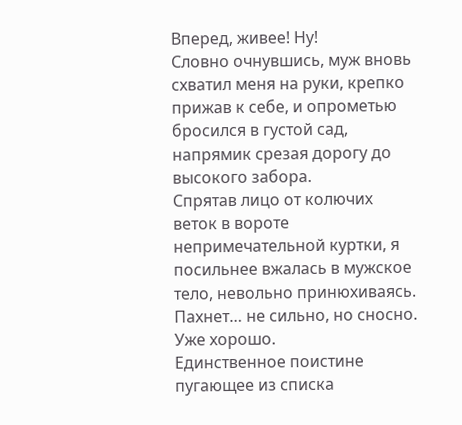Вперед, живее! Ну!
Словно очнувшись, муж вновь схватил меня на руки, крепко прижав к себе, и опрометью бросился в густой сад, напрямик срезая дорогу до высокого забора.
Спрятав лицо от колючих веток в вороте непримечательной куртки, я посильнее вжалась в мужское тело, невольно принюхиваясь.
Пахнет… не сильно, но сносно. Уже хорошо.
Единственное поистине пугающее из списка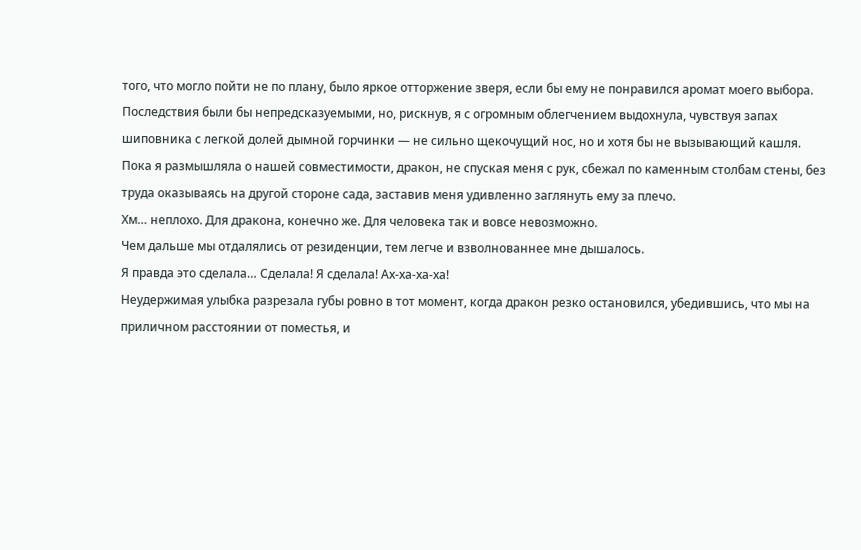того, что могло пойти не по плану, было яркое отторжение зверя, если бы ему не понравился аромат моего выбора. Последствия были бы непредсказуемыми, но, рискнув, я с огромным облегчением выдохнула, чувствуя запах шиповника с легкой долей дымной горчинки — не сильно щекочущий нос, но и хотя бы не вызывающий кашля.
Пока я размышляла о нашей совместимости, дракон, не спуская меня с рук, сбежал по каменным столбам стены, без труда оказываясь на другой стороне сада, заставив меня удивленно заглянуть ему за плечо.
Хм… неплохо. Для дракона, конечно же. Для человека так и вовсе невозможно.
Чем дальше мы отдалялись от резиденции, тем легче и взволнованнее мне дышалось.
Я правда это сделала… Сделала! Я сделала! Ах-ха-ха-ха!
Неудержимая улыбка разрезала губы ровно в тот момент, когда дракон резко остановился, убедившись, что мы на приличном расстоянии от поместья, и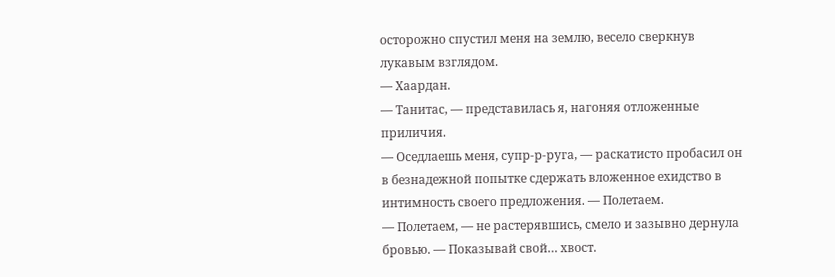осторожно спустил меня на землю, весело сверкнув лукавым взглядом.
— Хаардан.
— Танитас, — представилась я, нагоняя отложенные приличия.
— Оседлаешь меня, супр-р-руга, — раскатисто пробасил он в безнадежной попытке сдержать вложенное ехидство в интимность своего предложения. — Полетаем.
— Полетаем, — не растерявшись, смело и зазывно дернула бровью. — Показывай свой… хвост.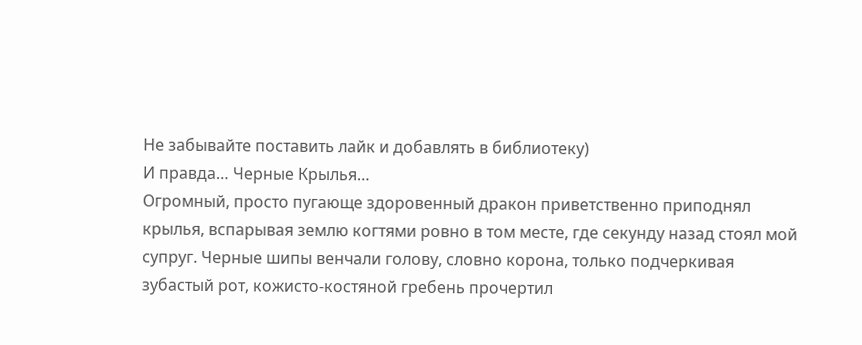Не забывайте поставить лайк и добавлять в библиотеку)
И правда… Черные Крылья…
Огромный, просто пугающе здоровенный дракон приветственно приподнял крылья, вспарывая землю когтями ровно в том месте, где секунду назад стоял мой супруг. Черные шипы венчали голову, словно корона, только подчеркивая зубастый рот, кожисто-костяной гребень прочертил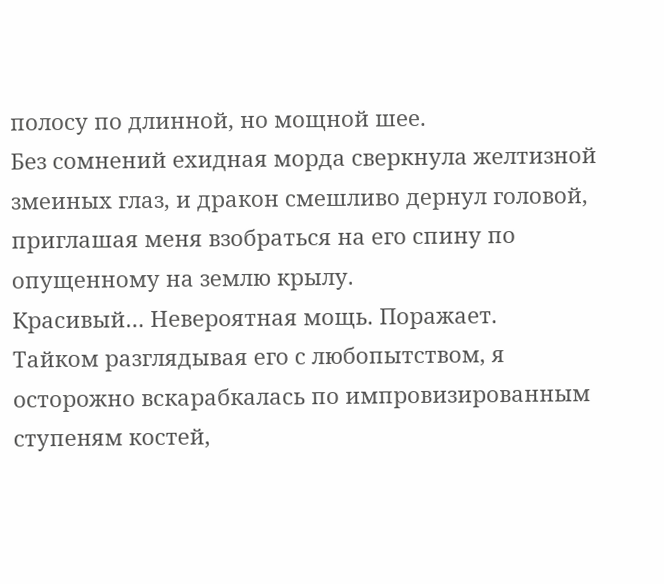полосу по длинной, но мощной шее.
Без сомнений ехидная морда сверкнула желтизной змеиных глаз, и дракон смешливо дернул головой, приглашая меня взобраться на его спину по опущенному на землю крылу.
Красивый… Невероятная мощь. Поражает.
Тайком разглядывая его с любопытством, я осторожно вскарабкалась по импровизированным ступеням костей,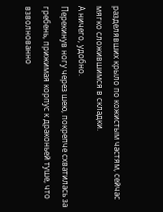разделявших крыло по кожистым частям, сейчас мягко сложившимся в складки.
А ничего, удобно.
Перекинув ногу через шею, покрепче схватилась за гребень, прижимая корпус к драконьей туше, что взволнованно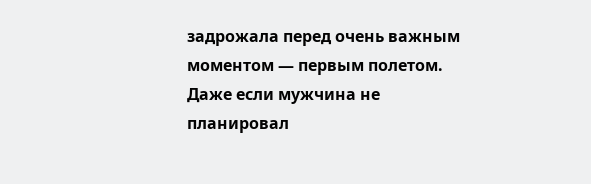задрожала перед очень важным моментом — первым полетом. Даже если мужчина не планировал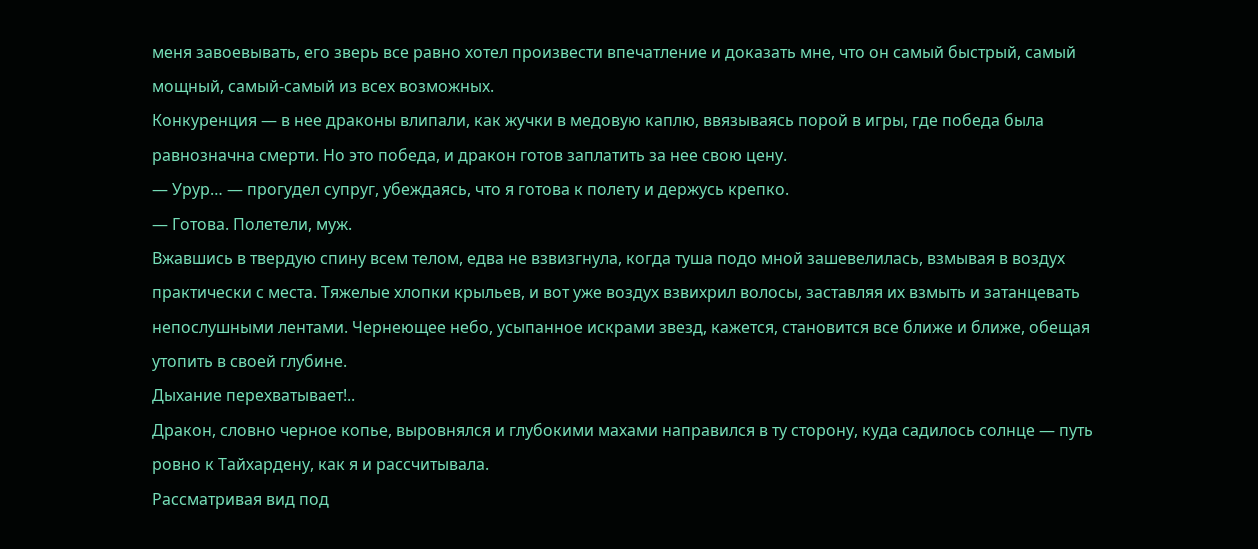меня завоевывать, его зверь все равно хотел произвести впечатление и доказать мне, что он самый быстрый, самый мощный, самый-самый из всех возможных.
Конкуренция — в нее драконы влипали, как жучки в медовую каплю, ввязываясь порой в игры, где победа была равнозначна смерти. Но это победа, и дракон готов заплатить за нее свою цену.
— Урур… — прогудел супруг, убеждаясь, что я готова к полету и держусь крепко.
— Готова. Полетели, муж.
Вжавшись в твердую спину всем телом, едва не взвизгнула, когда туша подо мной зашевелилась, взмывая в воздух практически с места. Тяжелые хлопки крыльев, и вот уже воздух взвихрил волосы, заставляя их взмыть и затанцевать непослушными лентами. Чернеющее небо, усыпанное искрами звезд, кажется, становится все ближе и ближе, обещая утопить в своей глубине.
Дыхание перехватывает!..
Дракон, словно черное копье, выровнялся и глубокими махами направился в ту сторону, куда садилось солнце — путь ровно к Тайхардену, как я и рассчитывала.
Рассматривая вид под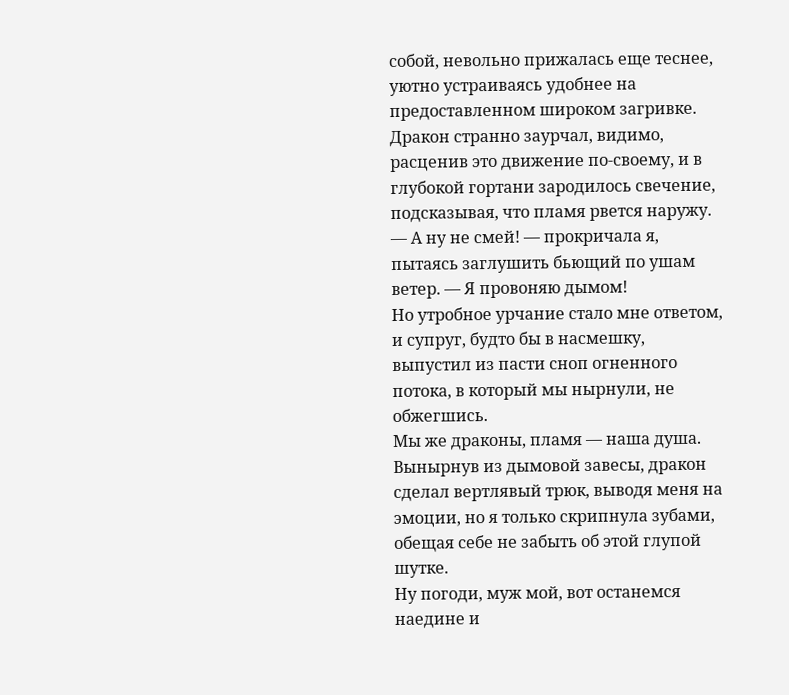собой, невольно прижалась еще теснее, уютно устраиваясь удобнее на предоставленном широком загривке. Дракон странно заурчал, видимо, расценив это движение по-своему, и в глубокой гортани зародилось свечение, подсказывая, что пламя рвется наружу.
— А ну не смей! — прокричала я, пытаясь заглушить бьющий по ушам ветер. — Я провоняю дымом!
Но утробное урчание стало мне ответом, и супруг, будто бы в насмешку, выпустил из пасти сноп огненного потока, в который мы нырнули, не обжегшись.
Мы же драконы, пламя — наша душа.
Вынырнув из дымовой завесы, дракон сделал вертлявый трюк, выводя меня на эмоции, но я только скрипнула зубами, обещая себе не забыть об этой глупой шутке.
Ну погоди, муж мой, вот останемся наедине и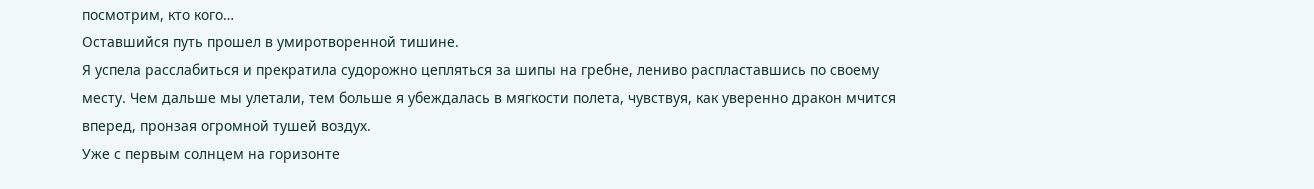посмотрим, кто кого…
Оставшийся путь прошел в умиротворенной тишине.
Я успела расслабиться и прекратила судорожно цепляться за шипы на гребне, лениво распластавшись по своему месту. Чем дальше мы улетали, тем больше я убеждалась в мягкости полета, чувствуя, как уверенно дракон мчится вперед, пронзая огромной тушей воздух.
Уже с первым солнцем на горизонте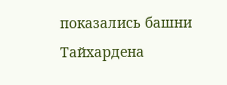показались башни Тайхардена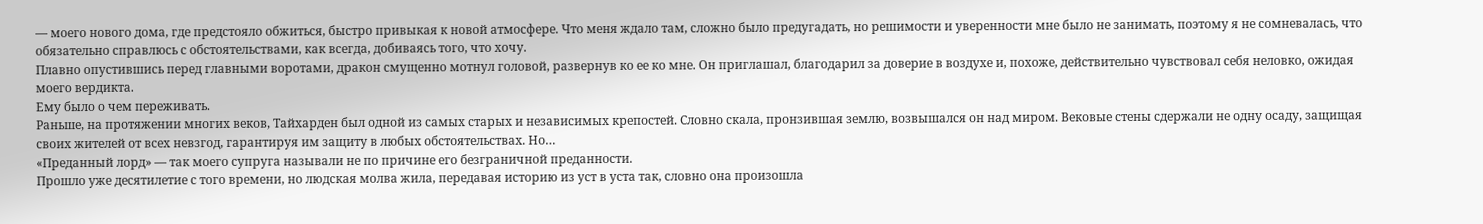— моего нового дома, где предстояло обжиться, быстро привыкая к новой атмосфере. Что меня ждало там, сложно было предугадать, но решимости и уверенности мне было не занимать, поэтому я не сомневалась, что обязательно справлюсь с обстоятельствами, как всегда, добиваясь того, что хочу.
Плавно опустившись перед главными воротами, дракон смущенно мотнул головой, развернув ко ее ко мне. Он приглашал, благодарил за доверие в воздухе и, похоже, действительно чувствовал себя неловко, ожидая моего вердикта.
Ему было о чем переживать.
Раньше, на протяжении многих веков, Тайхарден был одной из самых старых и независимых крепостей. Словно скала, пронзившая землю, возвышался он над миром. Вековые стены сдержали не одну осаду, защищая своих жителей от всех невзгод, гарантируя им защиту в любых обстоятельствах. Но…
«Преданный лорд» — так моего супруга называли не по причине его безграничной преданности.
Прошло уже десятилетие с того времени, но людская молва жила, передавая историю из уст в уста так, словно она произошла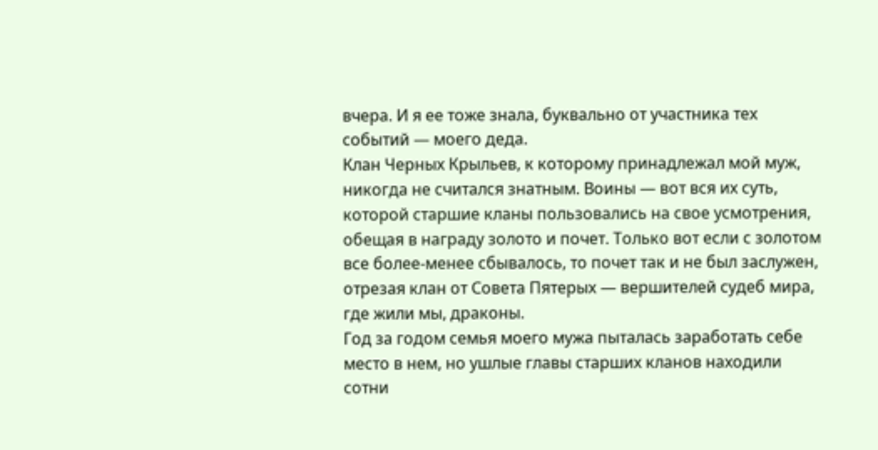вчера. И я ее тоже знала, буквально от участника тех событий — моего деда.
Клан Черных Крыльев, к которому принадлежал мой муж, никогда не считался знатным. Воины — вот вся их суть, которой старшие кланы пользовались на свое усмотрения, обещая в награду золото и почет. Только вот если с золотом все более-менее сбывалось, то почет так и не был заслужен, отрезая клан от Совета Пятерых — вершителей судеб мира, где жили мы, драконы.
Год за годом семья моего мужа пыталась заработать себе место в нем, но ушлые главы старших кланов находили сотни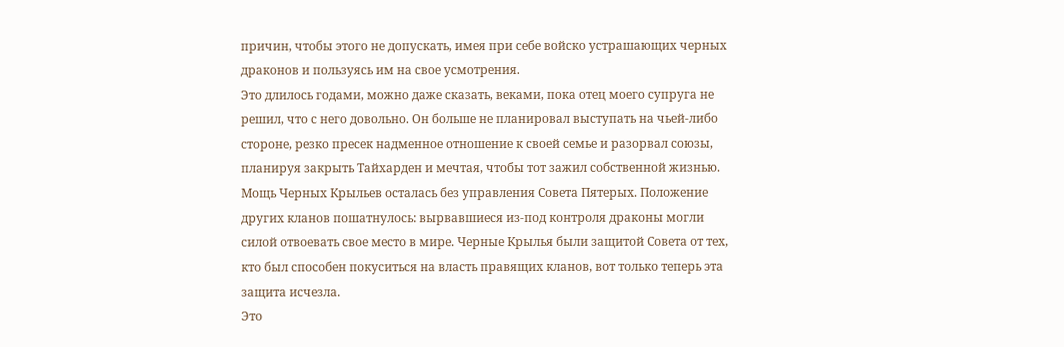причин, чтобы этого не допускать, имея при себе войско устрашающих черных драконов и пользуясь им на свое усмотрения.
Это длилось годами, можно даже сказать, веками, пока отец моего супруга не решил, что с него довольно. Он больше не планировал выступать на чьей-либо стороне, резко пресек надменное отношение к своей семье и разорвал союзы, планируя закрыть Тайхарден и мечтая, чтобы тот зажил собственной жизнью.
Мощь Черных Крыльев осталась без управления Совета Пятерых. Положение других кланов пошатнулось: вырвавшиеся из-под контроля драконы могли силой отвоевать свое место в мире. Черные Крылья были защитой Совета от тех, кто был способен покуситься на власть правящих кланов, вот только теперь эта защита исчезла.
Это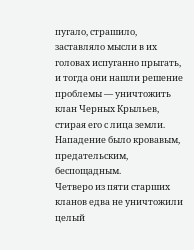пугало, страшило, заставляло мысли в их головах испуганно прыгать, и тогда они нашли решение проблемы — уничтожить клан Черных Крыльев, стирая его с лица земли.
Нападение было кровавым, предательским, беспощадным.
Четверо из пяти старших кланов едва не уничтожили целый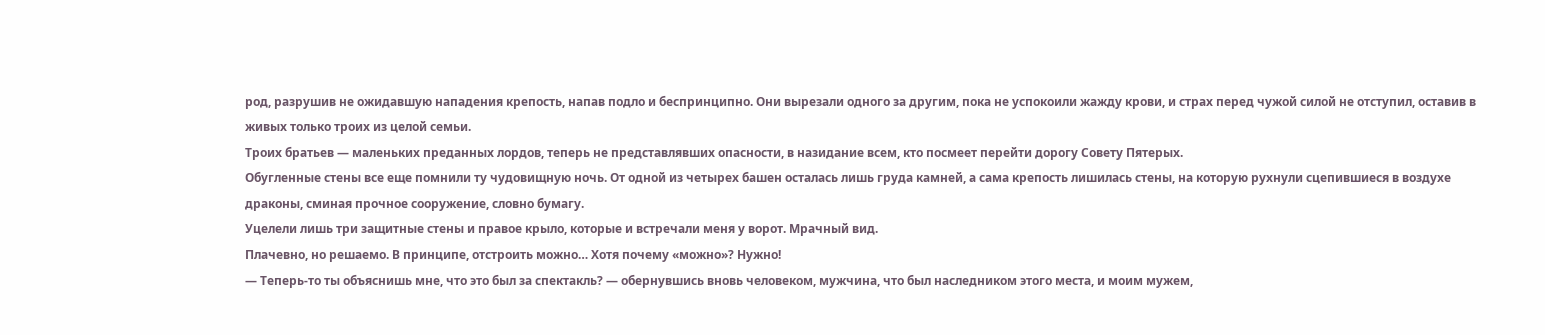род, разрушив не ожидавшую нападения крепость, напав подло и беспринципно. Они вырезали одного за другим, пока не успокоили жажду крови, и страх перед чужой силой не отступил, оставив в живых только троих из целой семьи.
Троих братьев — маленьких преданных лордов, теперь не представлявших опасности, в назидание всем, кто посмеет перейти дорогу Совету Пятерых.
Обугленные стены все еще помнили ту чудовищную ночь. От одной из четырех башен осталась лишь груда камней, а сама крепость лишилась стены, на которую рухнули сцепившиеся в воздухе драконы, сминая прочное сооружение, словно бумагу.
Уцелели лишь три защитные стены и правое крыло, которые и встречали меня у ворот. Мрачный вид.
Плачевно, но решаемо. В принципе, отстроить можно… Хотя почему «можно»? Нужно!
— Теперь-то ты объяснишь мне, что это был за спектакль? — обернувшись вновь человеком, мужчина, что был наследником этого места, и моим мужем,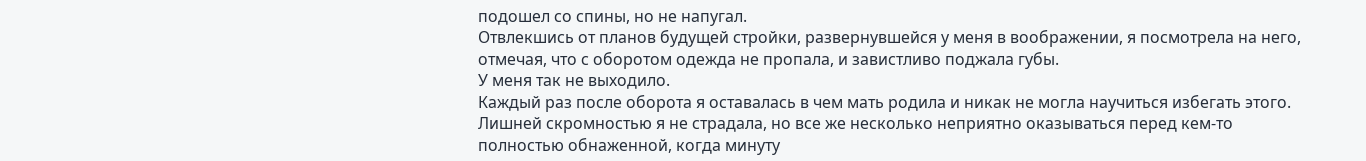подошел со спины, но не напугал.
Отвлекшись от планов будущей стройки, развернувшейся у меня в воображении, я посмотрела на него, отмечая, что с оборотом одежда не пропала, и завистливо поджала губы.
У меня так не выходило.
Каждый раз после оборота я оставалась в чем мать родила и никак не могла научиться избегать этого. Лишней скромностью я не страдала, но все же несколько неприятно оказываться перед кем-то полностью обнаженной, когда минуту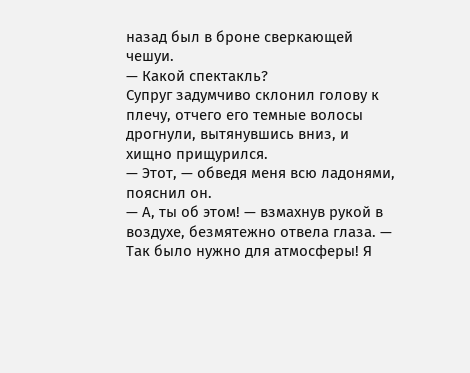назад был в броне сверкающей чешуи.
— Какой спектакль?
Супруг задумчиво склонил голову к плечу, отчего его темные волосы дрогнули, вытянувшись вниз, и хищно прищурился.
— Этот, — обведя меня всю ладонями, пояснил он.
— А, ты об этом! — взмахнув рукой в воздухе, безмятежно отвела глаза. — Так было нужно для атмосферы! Я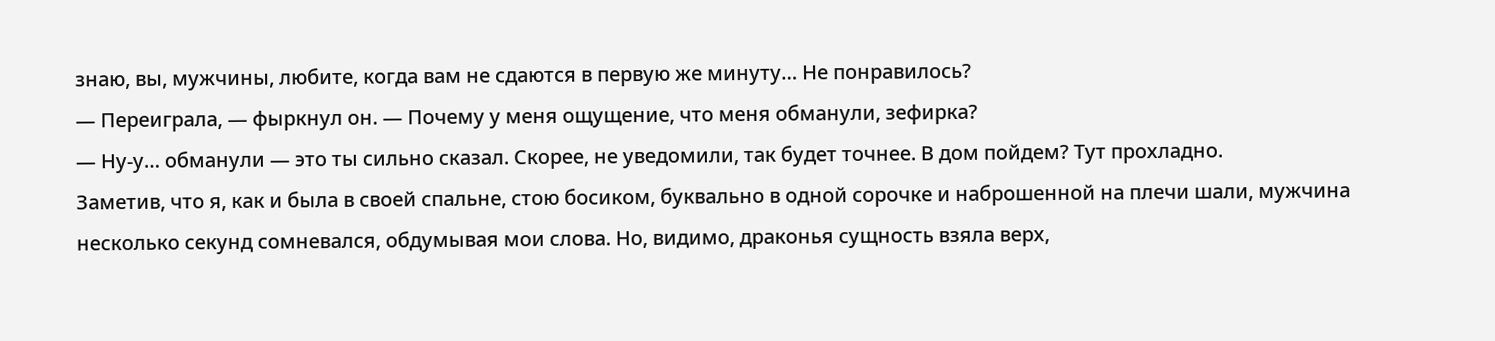знаю, вы, мужчины, любите, когда вам не сдаются в первую же минуту… Не понравилось?
— Переиграла, — фыркнул он. — Почему у меня ощущение, что меня обманули, зефирка?
— Ну-у… обманули — это ты сильно сказал. Скорее, не уведомили, так будет точнее. В дом пойдем? Тут прохладно.
Заметив, что я, как и была в своей спальне, стою босиком, буквально в одной сорочке и наброшенной на плечи шали, мужчина несколько секунд сомневался, обдумывая мои слова. Но, видимо, драконья сущность взяла верх,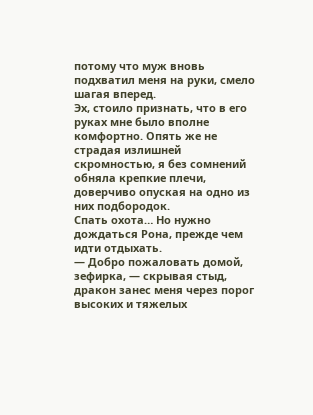потому что муж вновь подхватил меня на руки, смело шагая вперед.
Эх, стоило признать, что в его руках мне было вполне комфортно. Опять же не страдая излишней скромностью, я без сомнений обняла крепкие плечи, доверчиво опуская на одно из них подбородок.
Спать охота… Но нужно дождаться Рона, прежде чем идти отдыхать.
— Добро пожаловать домой, зефирка, — скрывая стыд, дракон занес меня через порог высоких и тяжелых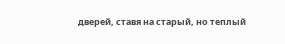дверей, ставя на старый, но теплый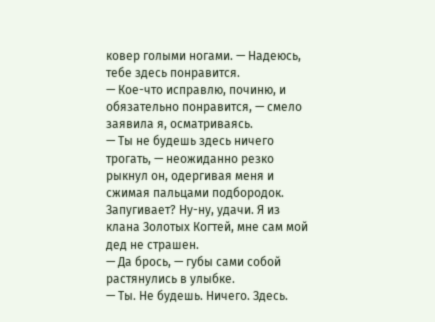ковер голыми ногами. — Надеюсь, тебе здесь понравится.
— Кое-что исправлю, починю, и обязательно понравится, — смело заявила я, осматриваясь.
— Ты не будешь здесь ничего трогать, — неожиданно резко рыкнул он, одергивая меня и сжимая пальцами подбородок.
Запугивает? Ну-ну, удачи. Я из клана Золотых Когтей, мне сам мой дед не страшен.
— Да брось, — губы сами собой растянулись в улыбке.
— Ты. Не будешь. Ничего. Здесь.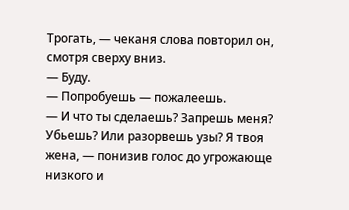Трогать, — чеканя слова повторил он, смотря сверху вниз.
— Буду.
— Попробуешь — пожалеешь.
— И что ты сделаешь? Запрешь меня? Убьешь? Или разорвешь узы? Я твоя жена, — понизив голос до угрожающе низкого и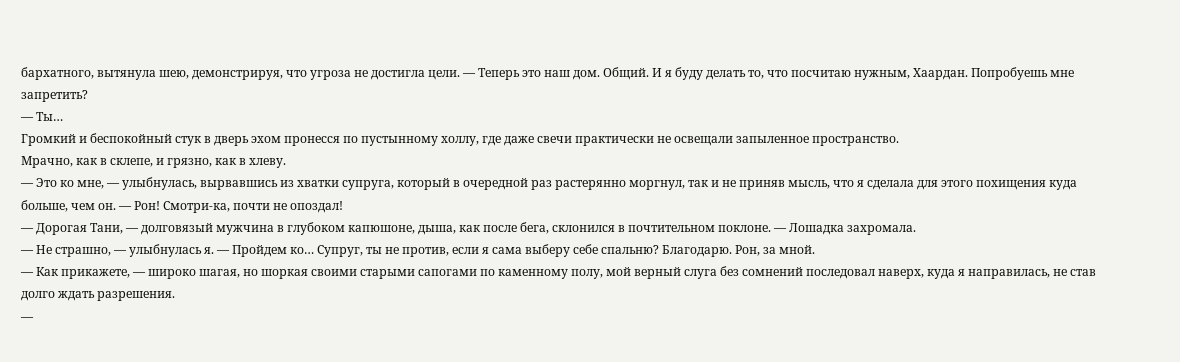бархатного, вытянула шею, демонстрируя, что угроза не достигла цели. — Теперь это наш дом. Общий. И я буду делать то, что посчитаю нужным, Хаардан. Попробуешь мне запретить?
— Ты…
Громкий и беспокойный стук в дверь эхом пронесся по пустынному холлу, где даже свечи практически не освещали запыленное пространство.
Мрачно, как в склепе, и грязно, как в хлеву.
— Это ко мне, — улыбнулась, вырвавшись из хватки супруга, который в очередной раз растерянно моргнул, так и не приняв мысль, что я сделала для этого похищения куда больше, чем он. — Рон! Смотри-ка, почти не опоздал!
— Дорогая Тани, — долговязый мужчина в глубоком капюшоне, дыша, как после бега, склонился в почтительном поклоне. — Лошадка захромала.
— Не страшно, — улыбнулась я. — Пройдем ко… Супруг, ты не против, если я сама выберу себе спальню? Благодарю. Рон, за мной.
— Как прикажете, — широко шагая, но шоркая своими старыми сапогами по каменному полу, мой верный слуга без сомнений последовал наверх, куда я направилась, не став долго ждать разрешения.
—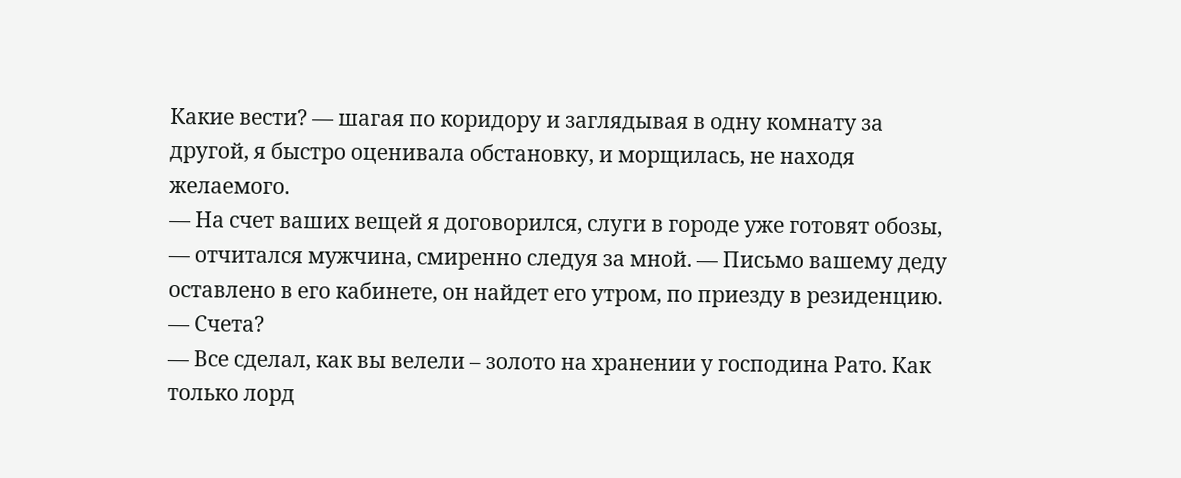Какие вести? — шагая по коридору и заглядывая в одну комнату за другой, я быстро оценивала обстановку, и морщилась, не находя желаемого.
— На счет ваших вещей я договорился, слуги в городе уже готовят обозы, — отчитался мужчина, смиренно следуя за мной. — Письмо вашему деду оставлено в его кабинете, он найдет его утром, по приезду в резиденцию.
— Счета?
— Все сделал, как вы велели – золото на хранении у господина Рато. Как только лорд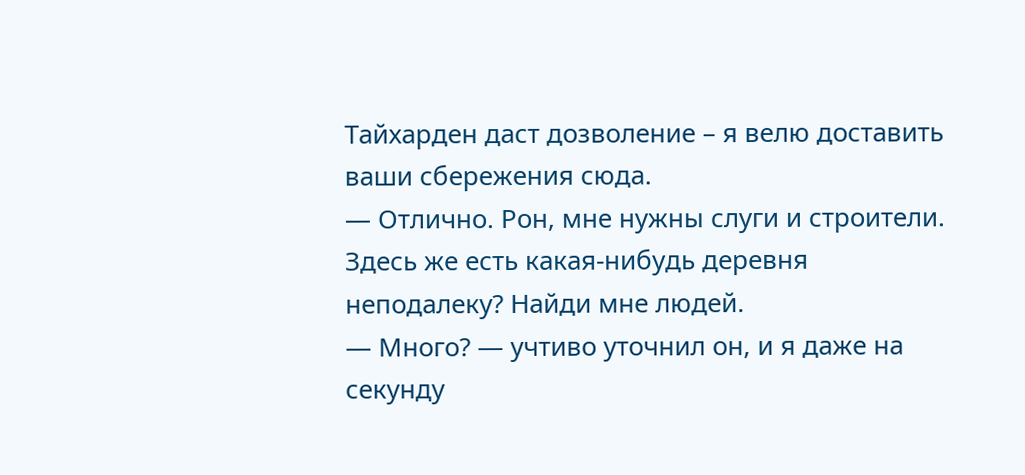Тайхарден даст дозволение – я велю доставить ваши сбережения сюда.
— Отлично. Рон, мне нужны слуги и строители. Здесь же есть какая-нибудь деревня неподалеку? Найди мне людей.
— Много? — учтиво уточнил он, и я даже на секунду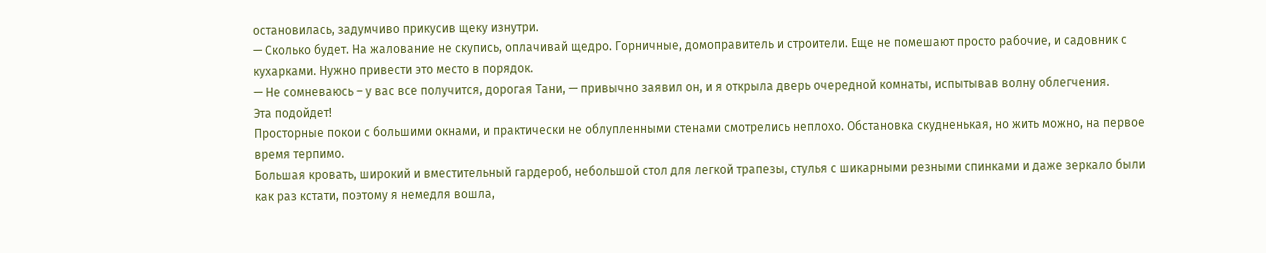остановилась, задумчиво прикусив щеку изнутри.
— Сколько будет. На жалование не скупись, оплачивай щедро. Горничные, домоправитель и строители. Еще не помешают просто рабочие, и садовник с кухарками. Нужно привести это место в порядок.
— Не сомневаюсь – у вас все получится, дорогая Тани, — привычно заявил он, и я открыла дверь очередной комнаты, испытывав волну облегчения.
Эта подойдет!
Просторные покои с большими окнами, и практически не облупленными стенами смотрелись неплохо. Обстановка скудненькая, но жить можно, на первое время терпимо.
Большая кровать, широкий и вместительный гардероб, небольшой стол для легкой трапезы, стулья с шикарными резными спинками и даже зеркало были как раз кстати, поэтому я немедля вошла,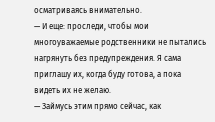осматриваясь внимательно.
— И еще: проследи, чтобы мои многоуважаемые родственники не пытались нагрянуть без предупреждения. Я сама приглашу их, когда буду готова, а пока видеть их не желаю.
— Займусь этим прямо сейчас, как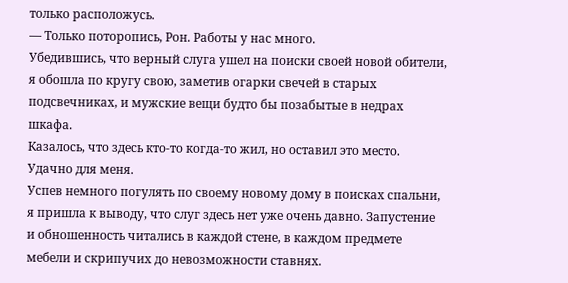только расположусь.
— Только поторопись, Рон. Работы у нас много.
Убедившись, что верный слуга ушел на поиски своей новой обители, я обошла по кругу свою, заметив огарки свечей в старых подсвечниках, и мужские вещи будто бы позабытые в недрах шкафа.
Казалось, что здесь кто-то когда-то жил, но оставил это место.
Удачно для меня.
Успев немного погулять по своему новому дому в поисках спальни, я пришла к выводу, что слуг здесь нет уже очень давно. Запустение и обношенность читались в каждой стене, в каждом предмете мебели и скрипучих до невозможности ставнях.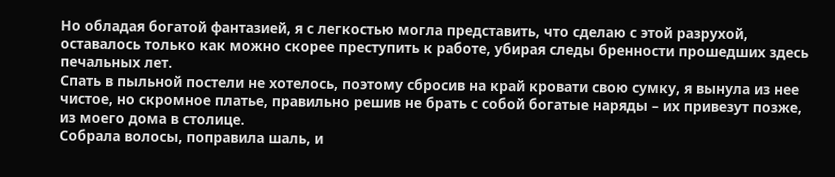Но обладая богатой фантазией, я с легкостью могла представить, что сделаю с этой разрухой, оставалось только как можно скорее преступить к работе, убирая следы бренности прошедших здесь печальных лет.
Спать в пыльной постели не хотелось, поэтому сбросив на край кровати свою сумку, я вынула из нее чистое, но скромное платье, правильно решив не брать с собой богатые наряды – их привезут позже, из моего дома в столице.
Собрала волосы, поправила шаль, и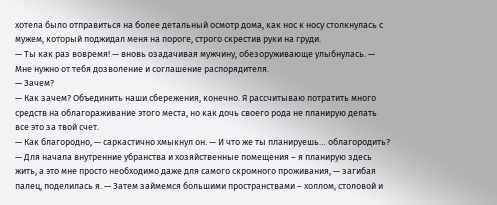хотела было отправиться на более детальный осмотр дома, как нос к носу столкнулась с мужем, который поджидал меня на пороге, строго скрестив руки на груди.
— Ты как раз вовремя! — вновь озадачивая мужчину, обезоруживающе улыбнулась. — Мне нужно от тебя дозволение и соглашение распорядителя.
— Зачем?
— Как зачем? Объединить наши сбережения, конечно. Я рассчитываю потратить много средств на облагораживание этого места, но как дочь своего рода не планирую делать все это за твой счет.
— Как благородно, — саркастично хмыкнул он. — И что же ты планируешь… облагородить?
— Для начала внутренние убранства и хозяйственные помещения – я планирую здесь жить, а это мне просто необходимо даже для самого скромного проживания, — загибая палец, поделилась я. — Затем займемся большими пространствами – холлом, столовой и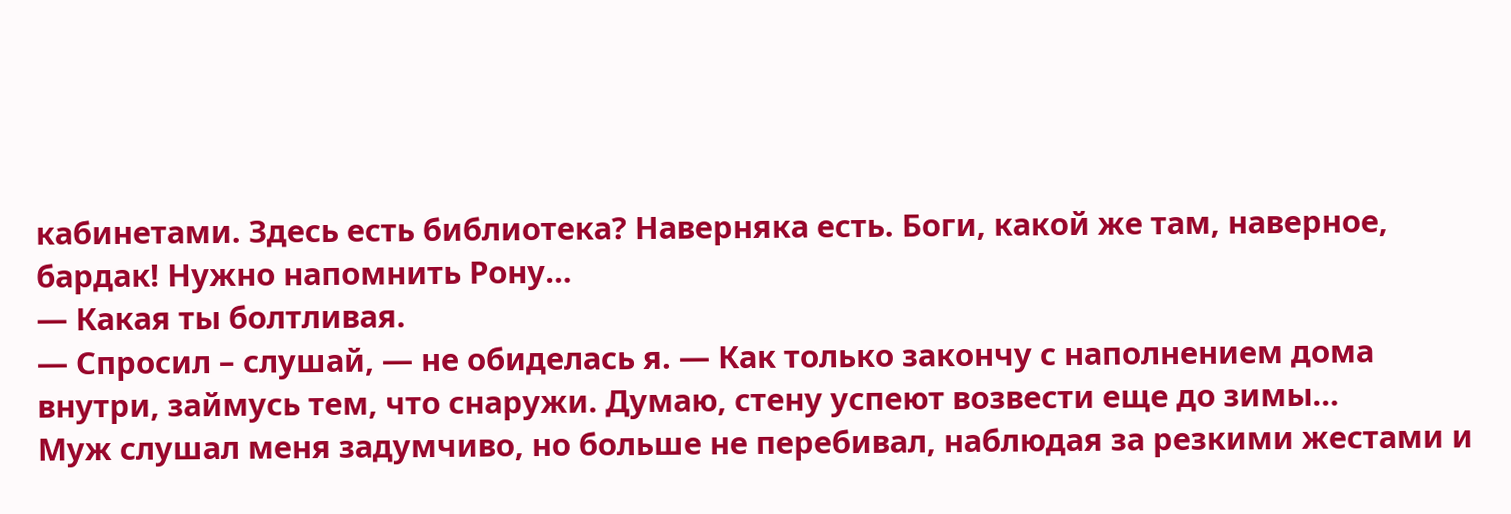кабинетами. Здесь есть библиотека? Наверняка есть. Боги, какой же там, наверное, бардак! Нужно напомнить Рону…
— Какая ты болтливая.
— Спросил – слушай, — не обиделась я. — Как только закончу с наполнением дома внутри, займусь тем, что снаружи. Думаю, стену успеют возвести еще до зимы…
Муж слушал меня задумчиво, но больше не перебивал, наблюдая за резкими жестами и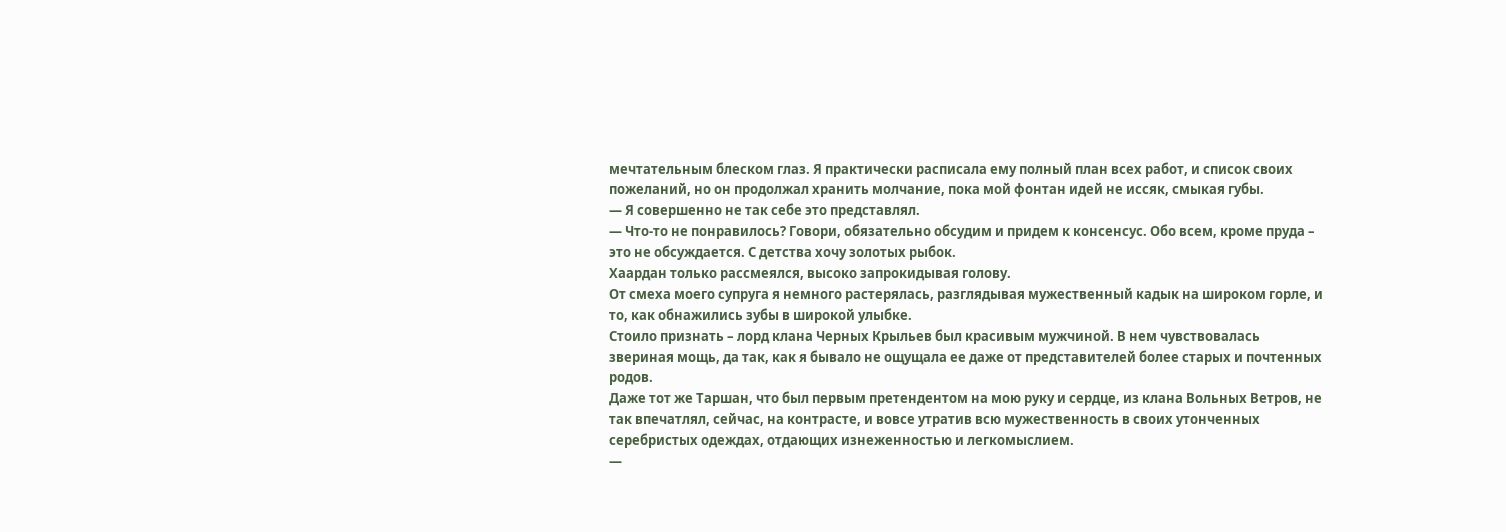мечтательным блеском глаз. Я практически расписала ему полный план всех работ, и список своих пожеланий, но он продолжал хранить молчание, пока мой фонтан идей не иссяк, смыкая губы.
— Я совершенно не так себе это представлял.
— Что-то не понравилось? Говори, обязательно обсудим и придем к консенсус. Обо всем, кроме пруда – это не обсуждается. С детства хочу золотых рыбок.
Хаардан только рассмеялся, высоко запрокидывая голову.
От смеха моего супруга я немного растерялась, разглядывая мужественный кадык на широком горле, и то, как обнажились зубы в широкой улыбке.
Стоило признать – лорд клана Черных Крыльев был красивым мужчиной. В нем чувствовалась звериная мощь, да так, как я бывало не ощущала ее даже от представителей более старых и почтенных родов.
Даже тот же Таршан, что был первым претендентом на мою руку и сердце, из клана Вольных Ветров, не так впечатлял, сейчас, на контрасте, и вовсе утратив всю мужественность в своих утонченных серебристых одеждах, отдающих изнеженностью и легкомыслием.
—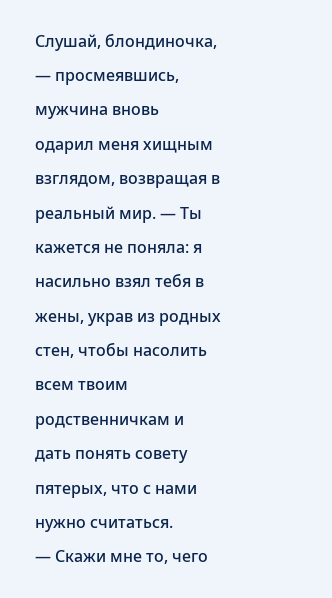Слушай, блондиночка, — просмеявшись, мужчина вновь одарил меня хищным взглядом, возвращая в реальный мир. — Ты кажется не поняла: я насильно взял тебя в жены, украв из родных стен, чтобы насолить всем твоим родственничкам и дать понять совету пятерых, что с нами нужно считаться.
— Скажи мне то, чего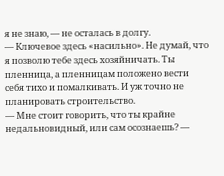я не знаю, — не осталась в долгу.
— Ключевое здесь «насильно». Не думай, что я позволю тебе здесь хозяйничать. Ты пленница, а пленницам положено вести себя тихо и помалкивать. И уж точно не планировать строительство.
— Мне стоит говорить, что ты крайне недальновидный, или сам осознаешь? —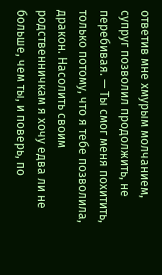ответив мне хмурым молчанием, супруг позволил продолжить, не перебивая. — Ты смог меня похитить, только потому, что я тебе позволила, дракон. Насолить своим родственничкам я хочу едва ли не больше, чем ты, и поверь, по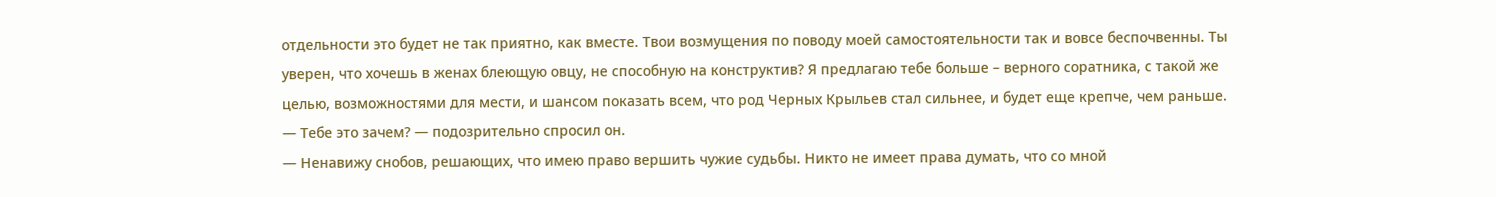отдельности это будет не так приятно, как вместе. Твои возмущения по поводу моей самостоятельности так и вовсе беспочвенны. Ты уверен, что хочешь в женах блеющую овцу, не способную на конструктив? Я предлагаю тебе больше – верного соратника, с такой же целью, возможностями для мести, и шансом показать всем, что род Черных Крыльев стал сильнее, и будет еще крепче, чем раньше.
— Тебе это зачем? — подозрительно спросил он.
— Ненавижу снобов, решающих, что имею право вершить чужие судьбы. Никто не имеет права думать, что со мной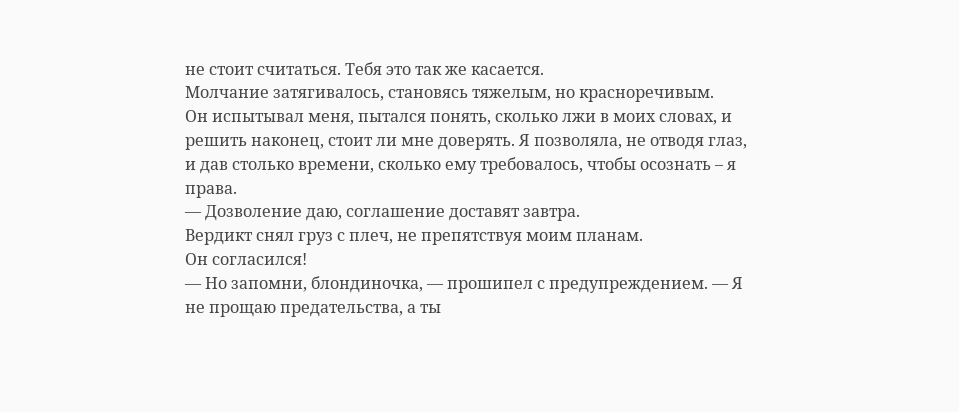не стоит считаться. Тебя это так же касается.
Молчание затягивалось, становясь тяжелым, но красноречивым.
Он испытывал меня, пытался понять, сколько лжи в моих словах, и решить наконец, стоит ли мне доверять. Я позволяла, не отводя глаз, и дав столько времени, сколько ему требовалось, чтобы осознать – я права.
— Дозволение даю, соглашение доставят завтра.
Вердикт снял груз с плеч, не препятствуя моим планам.
Он согласился!
— Но запомни, блондиночка, — прошипел с предупреждением. — Я не прощаю предательства, а ты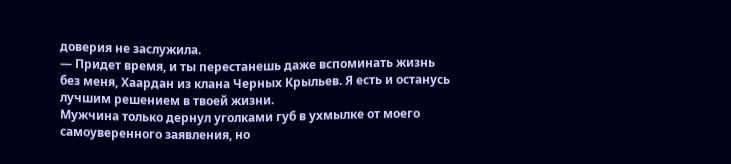доверия не заслужила.
— Придет время, и ты перестанешь даже вспоминать жизнь без меня, Хаардан из клана Черных Крыльев. Я есть и останусь лучшим решением в твоей жизни.
Мужчина только дернул уголками губ в ухмылке от моего самоуверенного заявления, но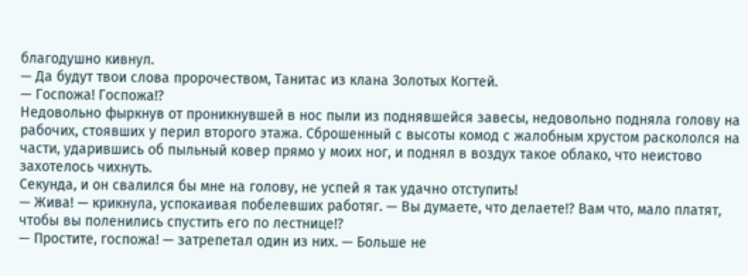благодушно кивнул.
— Да будут твои слова пророчеством, Танитас из клана Золотых Когтей.
— Госпожа! Госпожа!?
Недовольно фыркнув от проникнувшей в нос пыли из поднявшейся завесы, недовольно подняла голову на рабочих, стоявших у перил второго этажа. Сброшенный с высоты комод с жалобным хрустом раскололся на части, ударившись об пыльный ковер прямо у моих ног, и поднял в воздух такое облако, что неистово захотелось чихнуть.
Секунда, и он свалился бы мне на голову, не успей я так удачно отступить!
— Жива! — крикнула, успокаивая побелевших работяг. — Вы думаете, что делаете!? Вам что, мало платят, чтобы вы поленились спустить его по лестнице!?
— Простите, госпожа! — затрепетал один из них. — Больше не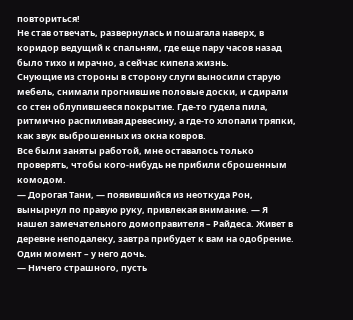повториться!
Не став отвечать, развернулась и пошагала наверх, в коридор ведущий к спальням, где еще пару часов назад было тихо и мрачно, а сейчас кипела жизнь.
Снующие из стороны в сторону слуги выносили старую мебель, снимали прогнившие половые доски, и сдирали со стен облупившееся покрытие. Где-то гудела пила, ритмично распиливая древесину, а где-то хлопали тряпки, как звук выброшенных из окна ковров.
Все были заняты работой, мне оставалось только проверять, чтобы кого-нибудь не прибили сброшенным комодом.
— Дорогая Тани, — появившийся из неоткуда Рон, вынырнул по правую руку, привлекая внимание. — Я нашел замечательного домоправителя – Райдеса. Живет в деревне неподалеку, завтра прибудет к вам на одобрение. Один момент – у него дочь.
— Ничего страшного, пусть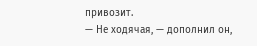привозит.
— Не ходячая, — дополнил он,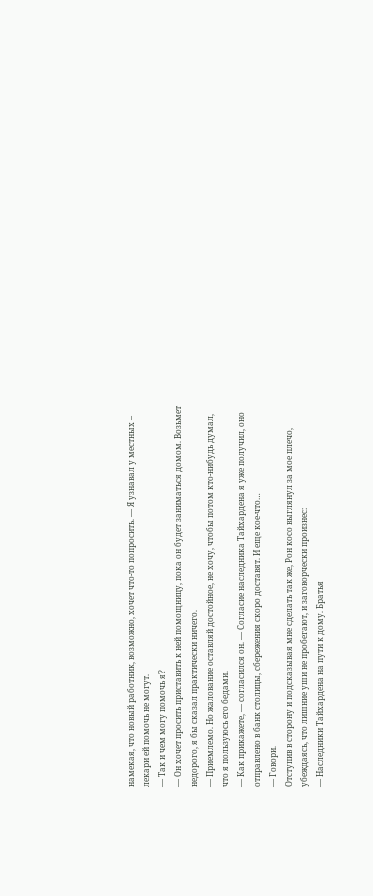намекая, что новый работник, возможно, хочет что-то попросить. — Я узнавал у местных – лекари ей помочь не могут.
— Так и чем могу помочь я?
— Он хочет просить приставить к ней помощницу, пока он будет заниматься домом. Возьмет недорого, я бы сказал практически ничего.
— Приемлемо. Но жалование оставляй достойное, не хочу, чтобы потом кто-нибудь думал, что я пользуюсь его бедами.
— Как прикажете, — согласился он. — Согласие наследника Тайхардена я уже получил, оно отправлено в банк столицы, сбережения скоро доставят. И еще кое-что…
— Говори.
Отступив в сторону и подсказывая мне сделать так же, Рон косо выглянул за мое плечо, убеждаясь, что лишние уши не пробегают, и заговорчески произнес:
— Наследники Тайхардена на пути к дому. Братья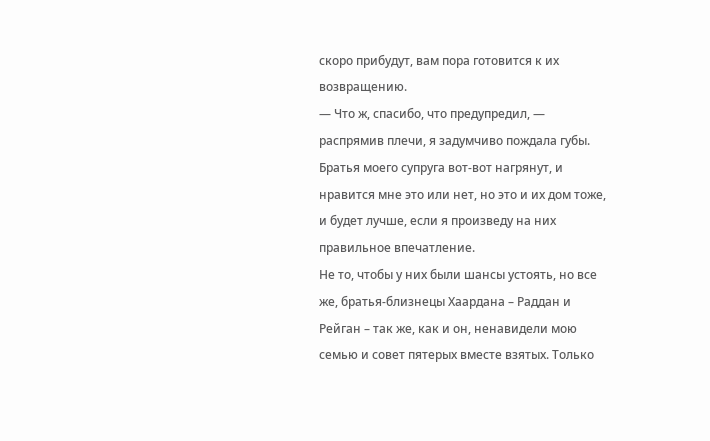скоро прибудут, вам пора готовится к их возвращению.
— Что ж, спасибо, что предупредил, — распрямив плечи, я задумчиво пождала губы.
Братья моего супруга вот-вот нагрянут, и нравится мне это или нет, но это и их дом тоже, и будет лучше, если я произведу на них правильное впечатление.
Не то, чтобы у них были шансы устоять, но все же, братья-близнецы Хаардана – Раддан и Рейган – так же, как и он, ненавидели мою семью и совет пятерых вместе взятых. Только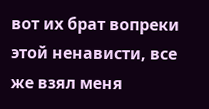вот их брат вопреки этой ненависти, все же взял меня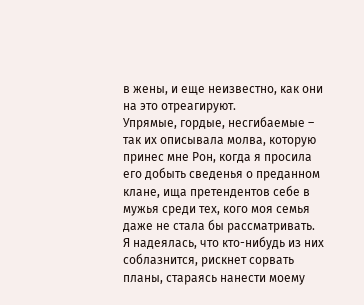в жены, и еще неизвестно, как они на это отреагируют.
Упрямые, гордые, несгибаемые – так их описывала молва, которую принес мне Рон, когда я просила его добыть сведенья о преданном клане, ища претендентов себе в мужья среди тех, кого моя семья даже не стала бы рассматривать.
Я надеялась, что кто-нибудь из них соблазнится, рискнет сорвать планы, стараясь нанести моему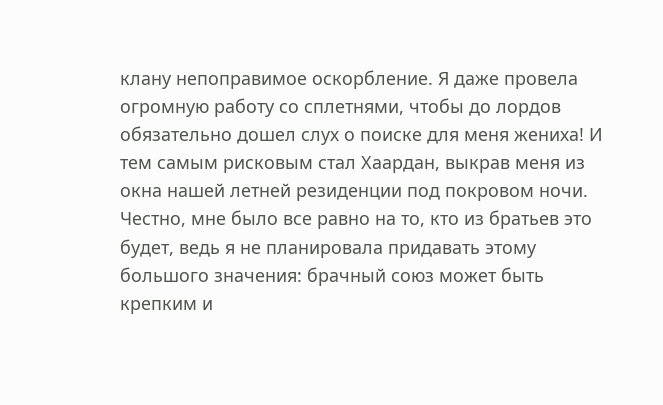клану непоправимое оскорбление. Я даже провела огромную работу со сплетнями, чтобы до лордов обязательно дошел слух о поиске для меня жениха! И тем самым рисковым стал Хаардан, выкрав меня из окна нашей летней резиденции под покровом ночи.
Честно, мне было все равно на то, кто из братьев это будет, ведь я не планировала придавать этому большого значения: брачный союз может быть крепким и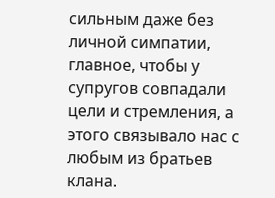сильным даже без личной симпатии, главное, чтобы у супругов совпадали цели и стремления, а этого связывало нас с любым из братьев клана.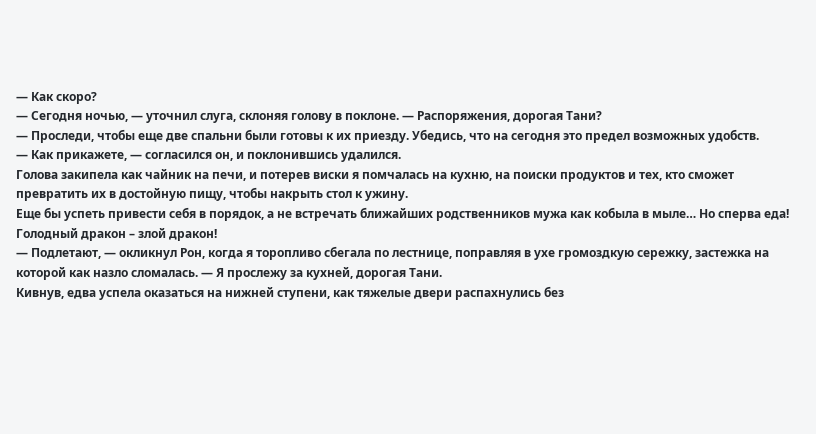— Как скоро?
— Сегодня ночью, — уточнил слуга, склоняя голову в поклоне. — Распоряжения, дорогая Тани?
— Проследи, чтобы еще две спальни были готовы к их приезду. Убедись, что на сегодня это предел возможных удобств.
— Как прикажете, — согласился он, и поклонившись удалился.
Голова закипела как чайник на печи, и потерев виски я помчалась на кухню, на поиски продуктов и тех, кто сможет превратить их в достойную пищу, чтобы накрыть стол к ужину.
Еще бы успеть привести себя в порядок, а не встречать ближайших родственников мужа как кобыла в мыле… Но сперва еда!
Голодный дракон – злой дракон!
— Подлетают, — окликнул Рон, когда я торопливо сбегала по лестнице, поправляя в ухе громоздкую сережку, застежка на которой как назло сломалась. — Я прослежу за кухней, дорогая Тани.
Кивнув, едва успела оказаться на нижней ступени, как тяжелые двери распахнулись без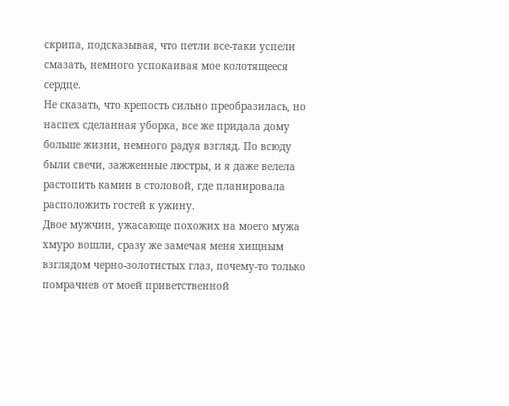скрипа, подсказывая, что петли все-таки успели смазать, немного успокаивая мое колотящееся сердце.
Не сказать, что крепость сильно преобразилась, но наспех сделанная уборка, все же придала дому больше жизни, немного радуя взгляд. По всюду были свечи, зажженные люстры, и я даже велела растопить камин в столовой, где планировала расположить гостей к ужину.
Двое мужчин, ужасающе похожих на моего мужа хмуро вошли, сразу же замечая меня хищным взглядом черно-золотистых глаз, почему-то только помрачнев от моей приветственной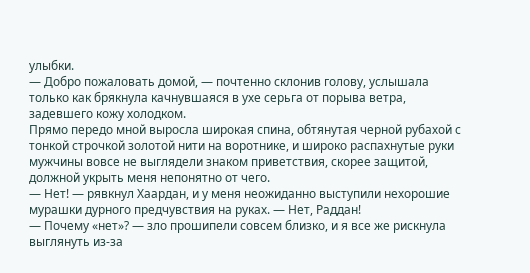улыбки.
— Добро пожаловать домой, — почтенно склонив голову, услышала только как брякнула качнувшаяся в ухе серьга от порыва ветра, задевшего кожу холодком.
Прямо передо мной выросла широкая спина, обтянутая черной рубахой с тонкой строчкой золотой нити на воротнике, и широко распахнутые руки мужчины вовсе не выглядели знаком приветствия, скорее защитой, должной укрыть меня непонятно от чего.
— Нет! — рявкнул Хаардан, и у меня неожиданно выступили нехорошие мурашки дурного предчувствия на руках. — Нет, Раддан!
— Почему «нет»? — зло прошипели совсем близко, и я все же рискнула выглянуть из-за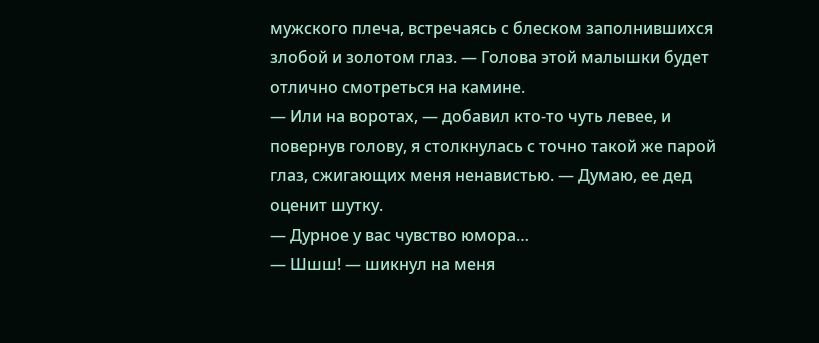мужского плеча, встречаясь с блеском заполнившихся злобой и золотом глаз. — Голова этой малышки будет отлично смотреться на камине.
— Или на воротах, — добавил кто-то чуть левее, и повернув голову, я столкнулась с точно такой же парой глаз, сжигающих меня ненавистью. — Думаю, ее дед оценит шутку.
— Дурное у вас чувство юмора…
— Шшш! — шикнул на меня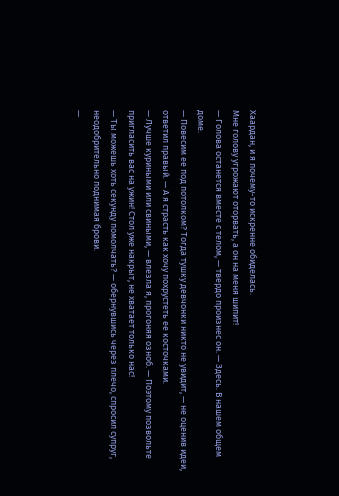Хаардан, и я почему-то искренне обиделась.
Мне голову угрожают оторвать, а он на меня шипит!
— Голова останется вместе с телом, — твердо произнес он. — Здесь. В нашем общем доме.
— Повесим ее под потолком? Тогда тушку девчонки никто не увидит, — не оценив идеи, ответил правый. — А я страсть как хочу похрустеть ее косточками.
— Лучше куриными или свиными, — влезла я, прогоняя озноб. — Поэтому позвольте пригласить вас на ужин! Стол уже накрыт, не хватает только нас!
— Ты можешь хоть секунду помолчать? — обернувшись через плечо, спросил супруг, неодобрительно поднимая брови.
—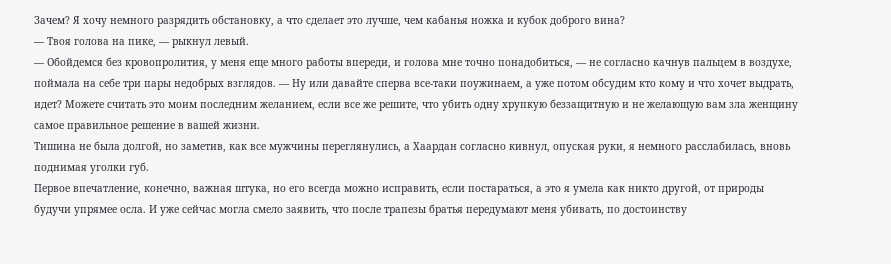Зачем? Я хочу немного разрядить обстановку, а что сделает это лучше, чем кабанья ножка и кубок доброго вина?
— Твоя голова на пике, — рыкнул левый.
— Обойдемся без кровопролития, у меня еще много работы впереди, и голова мне точно понадобиться, — не согласно качнув пальцем в воздухе, поймала на себе три пары недобрых взглядов. — Ну или давайте сперва все-таки поужинаем, а уже потом обсудим кто кому и что хочет выдрать, идет? Можете считать это моим последним желанием, если все же решите, что убить одну хрупкую беззащитную и не желающую вам зла женщину самое правильное решение в вашей жизни.
Тишина не была долгой, но заметив, как все мужчины переглянулись, а Хаардан согласно кивнул, опуская руки, я немного расслабилась, вновь поднимая уголки губ.
Первое впечатление, конечно, важная штука, но его всегда можно исправить, если постараться, а это я умела как никто другой, от природы будучи упрямее осла. И уже сейчас могла смело заявить, что после трапезы братья передумают меня убивать, по достоинству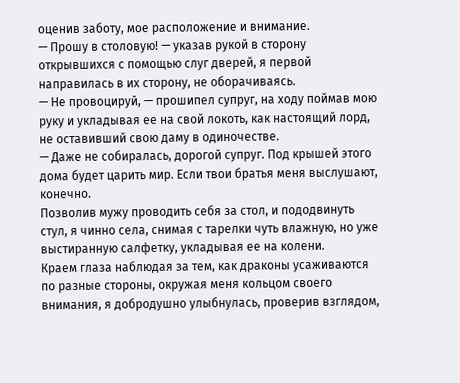оценив заботу, мое расположение и внимание.
— Прошу в столовую! — указав рукой в сторону открывшихся с помощью слуг дверей, я первой направилась в их сторону, не оборачиваясь.
— Не провоцируй, — прошипел супруг, на ходу поймав мою руку и укладывая ее на свой локоть, как настоящий лорд, не оставивший свою даму в одиночестве.
— Даже не собиралась, дорогой супруг. Под крышей этого дома будет царить мир. Если твои братья меня выслушают, конечно.
Позволив мужу проводить себя за стол, и пододвинуть стул, я чинно села, снимая с тарелки чуть влажную, но уже выстиранную салфетку, укладывая ее на колени.
Краем глаза наблюдая за тем, как драконы усаживаются по разные стороны, окружая меня кольцом своего внимания, я добродушно улыбнулась, проверив взглядом,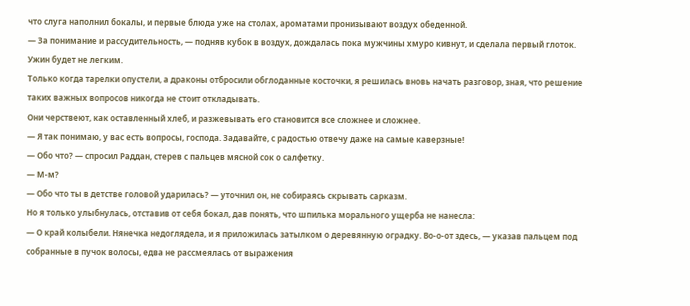что слуга наполнил бокалы, и первые блюда уже на столах, ароматами пронизывают воздух обеденной.
— За понимание и рассудительность, — подняв кубок в воздух, дождалась пока мужчины хмуро кивнут, и сделала первый глоток.
Ужин будет не легким.
Только когда тарелки опустели, а драконы отбросили обглоданные косточки, я решилась вновь начать разговор, зная, что решение таких важных вопросов никогда не стоит откладывать.
Они черствеют, как оставленный хлеб, и разжевывать его становится все сложнее и сложнее.
— Я так понимаю, у вас есть вопросы, господа. Задавайте, с радостью отвечу даже на самые каверзные!
— Обо что? — спросил Раддан, стерев с пальцев мясной сок о салфетку.
— М-м?
— Обо что ты в детстве головой ударилась? — уточнил он, не собираясь скрывать сарказм.
Но я только улыбнулась, отставив от себя бокал, дав понять, что шпилька морального ущерба не нанесла:
— О край колыбели. Нянечка недоглядела, и я приложилась затылком о деревянную оградку. Во-о-от здесь, — указав пальцем под собранные в пучок волосы, едва не рассмеялась от выражения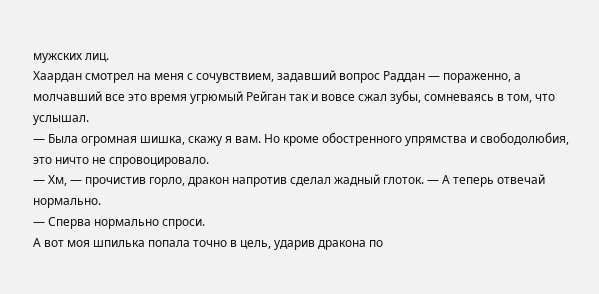мужских лиц.
Хаардан смотрел на меня с сочувствием, задавший вопрос Раддан — пораженно, а молчавший все это время угрюмый Рейган так и вовсе сжал зубы, сомневаясь в том, что услышал.
— Была огромная шишка, скажу я вам. Но кроме обостренного упрямства и свободолюбия, это ничто не спровоцировало.
— Хм, — прочистив горло, дракон напротив сделал жадный глоток. — А теперь отвечай нормально.
— Сперва нормально спроси.
А вот моя шпилька попала точно в цель, ударив дракона по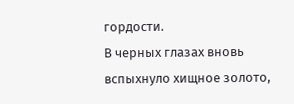гордости.
В черных глазах вновь вспыхнуло хищное золото,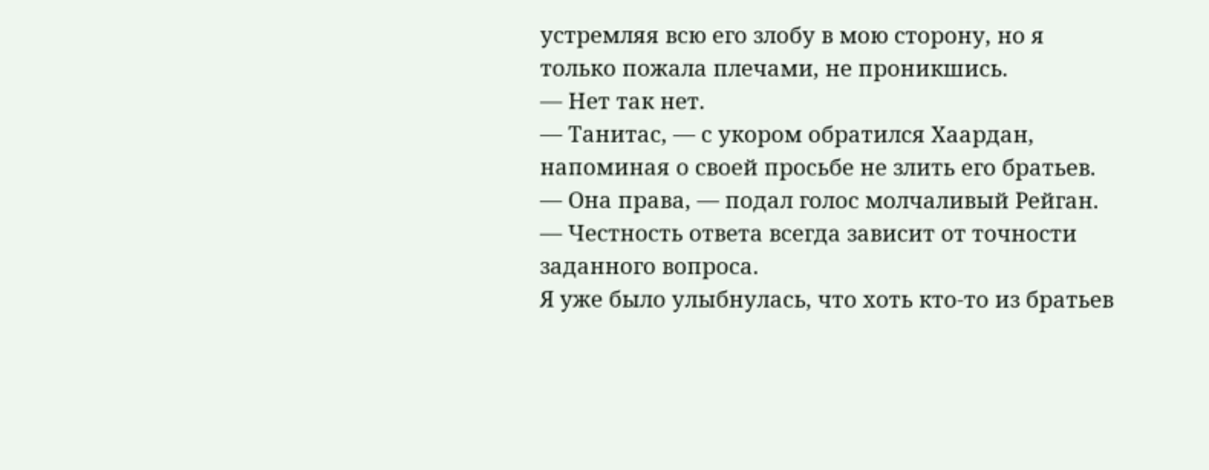устремляя всю его злобу в мою сторону, но я только пожала плечами, не проникшись.
— Нет так нет.
— Танитас, — с укором обратился Хаардан, напоминая о своей просьбе не злить его братьев.
— Она права, — подал голос молчаливый Рейган. — Честность ответа всегда зависит от точности заданного вопроса.
Я уже было улыбнулась, что хоть кто-то из братьев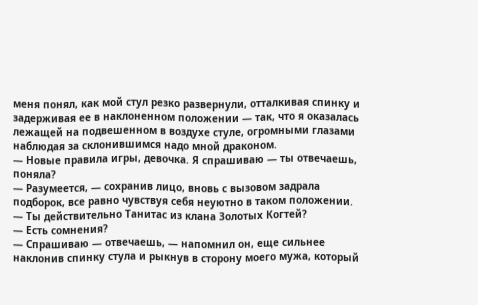меня понял, как мой стул резко развернули, отталкивая спинку и задерживая ее в наклоненном положении — так, что я оказалась лежащей на подвешенном в воздухе стуле, огромными глазами наблюдая за склонившимся надо мной драконом.
— Новые правила игры, девочка. Я спрашиваю — ты отвечаешь, поняла?
— Разумеется, — сохранив лицо, вновь с вызовом задрала подборок, все равно чувствуя себя неуютно в таком положении.
— Ты действительно Танитас из клана Золотых Когтей?
— Есть сомнения?
— Спрашиваю — отвечаешь, — напомнил он, еще сильнее наклонив спинку стула и рыкнув в сторону моего мужа, который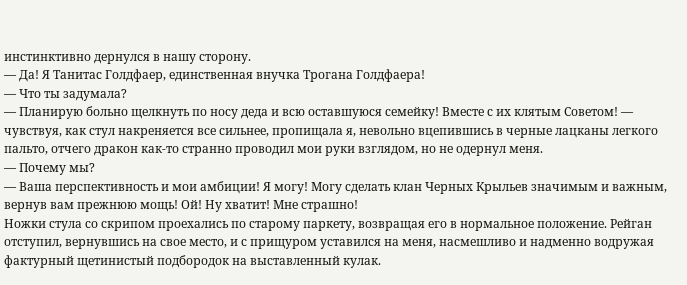инстинктивно дернулся в нашу сторону.
— Да! Я Танитас Голдфаер, единственная внучка Трогана Голдфаера!
— Что ты задумала?
— Планирую больно щелкнуть по носу деда и всю оставшуюся семейку! Вместе с их клятым Советом! — чувствуя, как стул накреняется все сильнее, пропищала я, невольно вцепившись в черные лацканы легкого пальто, отчего дракон как-то странно проводил мои руки взглядом, но не одернул меня.
— Почему мы?
— Ваша перспективность и мои амбиции! Я могу! Могу сделать клан Черных Крыльев значимым и важным, вернув вам прежнюю мощь! Ой! Ну хватит! Мне страшно!
Ножки стула со скрипом проехались по старому паркету, возвращая его в нормальное положение. Рейган отступил, вернувшись на свое место, и с прищуром уставился на меня, насмешливо и надменно водружая фактурный щетинистый подбородок на выставленный кулак.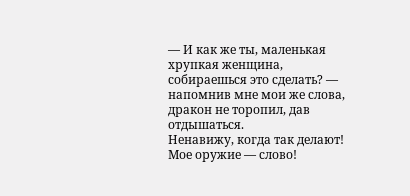— И как же ты, маленькая хрупкая женщина, собираешься это сделать? — напомнив мне мои же слова, дракон не торопил, дав отдышаться.
Ненавижу, когда так делают!
Мое оружие — слово!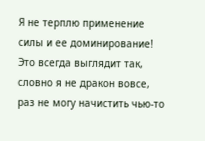Я не терплю применение силы и ее доминирование! Это всегда выглядит так, словно я не дракон вовсе, раз не могу начистить чью-то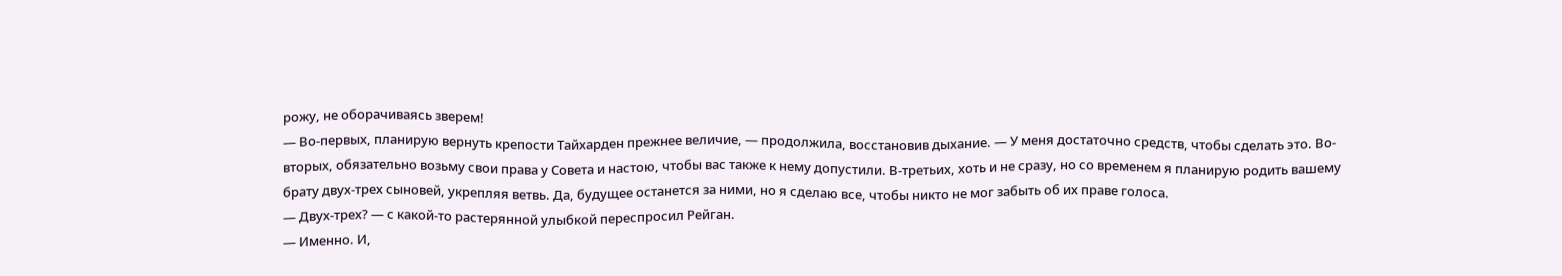рожу, не оборачиваясь зверем!
— Во-первых, планирую вернуть крепости Тайхарден прежнее величие, — продолжила, восстановив дыхание. — У меня достаточно средств, чтобы сделать это. Во-вторых, обязательно возьму свои права у Совета и настою, чтобы вас также к нему допустили. В-третьих, хоть и не сразу, но со временем я планирую родить вашему брату двух-трех сыновей, укрепляя ветвь. Да, будущее останется за ними, но я сделаю все, чтобы никто не мог забыть об их праве голоса.
— Двух-трех? — с какой-то растерянной улыбкой переспросил Рейган.
— Именно. И,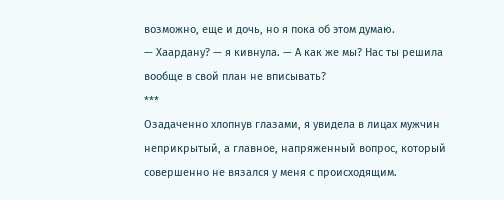возможно, еще и дочь, но я пока об этом думаю.
— Хаардану? — я кивнула. — А как же мы? Нас ты решила вообще в свой план не вписывать?
***
Озадаченно хлопнув глазами, я увидела в лицах мужчин неприкрытый, а главное, напряженный вопрос, который совершенно не вязался у меня с происходящим.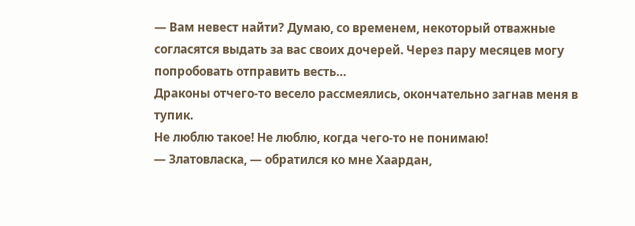— Вам невест найти? Думаю, со временем, некоторый отважные согласятся выдать за вас своих дочерей. Через пару месяцев могу попробовать отправить весть…
Драконы отчего-то весело рассмеялись, окончательно загнав меня в тупик.
Не люблю такое! Не люблю, когда чего-то не понимаю!
— Златовласка, — обратился ко мне Хаардан,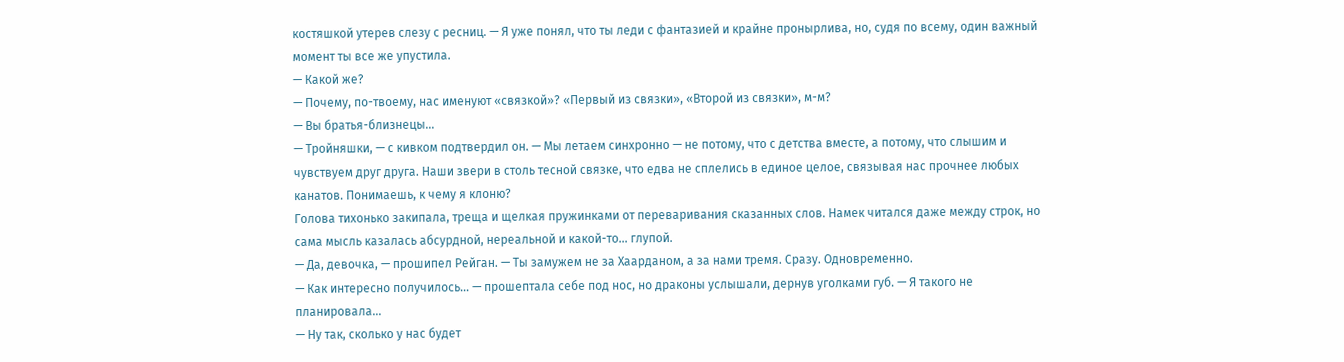костяшкой утерев слезу с ресниц. — Я уже понял, что ты леди с фантазией и крайне пронырлива, но, судя по всему, один важный момент ты все же упустила.
— Какой же?
— Почему, по-твоему, нас именуют «связкой»? «Первый из связки», «Второй из связки», м-м?
— Вы братья-близнецы…
— Тройняшки, — с кивком подтвердил он. — Мы летаем синхронно — не потому, что с детства вместе, а потому, что слышим и чувствуем друг друга. Наши звери в столь тесной связке, что едва не сплелись в единое целое, связывая нас прочнее любых канатов. Понимаешь, к чему я клоню?
Голова тихонько закипала, треща и щелкая пружинками от переваривания сказанных слов. Намек читался даже между строк, но сама мысль казалась абсурдной, нереальной и какой-то… глупой.
— Да, девочка, — прошипел Рейган. — Ты замужем не за Хаарданом, а за нами тремя. Сразу. Одновременно.
— Как интересно получилось… — прошептала себе под нос, но драконы услышали, дернув уголками губ. — Я такого не планировала…
— Ну так, сколько у нас будет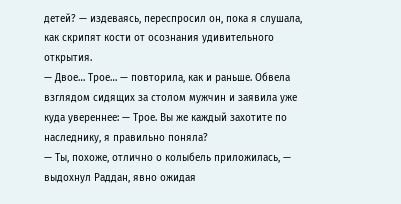детей? — издеваясь, переспросил он, пока я слушала, как скрипят кости от осознания удивительного открытия.
— Двое… Трое… — повторила, как и раньше. Обвела взглядом сидящих за столом мужчин и заявила уже куда увереннее: — Трое. Вы же каждый захотите по наследнику, я правильно поняла?
— Ты, похоже, отлично о колыбель приложилась, — выдохнул Раддан, явно ожидая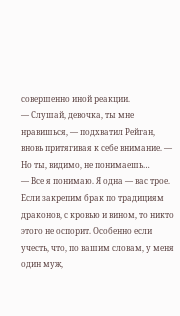совершенно иной реакции.
— Слушай, девочка, ты мне нравишься, — подхватил Рейган, вновь притягивая к себе внимание. — Но ты, видимо, не понимаешь…
— Все я понимаю. Я одна — вас трое. Если закрепим брак по традициям драконов, с кровью и вином, то никто этого не оспорит. Особенно если учесть, что, по вашим словам, у меня один муж,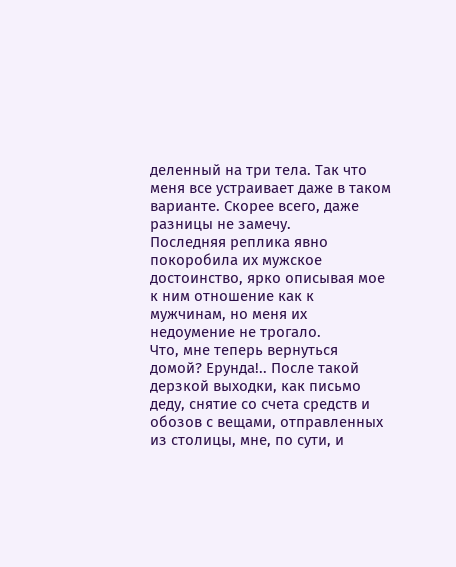деленный на три тела. Так что меня все устраивает даже в таком варианте. Скорее всего, даже разницы не замечу.
Последняя реплика явно покоробила их мужское достоинство, ярко описывая мое к ним отношение как к мужчинам, но меня их недоумение не трогало.
Что, мне теперь вернуться домой? Ерунда!.. После такой дерзкой выходки, как письмо деду, снятие со счета средств и обозов с вещами, отправленных из столицы, мне, по сути, и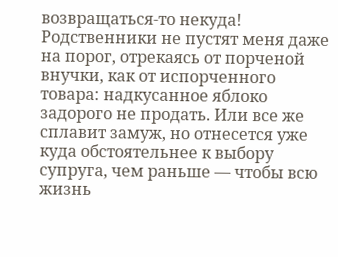возвращаться-то некуда! Родственники не пустят меня даже на порог, отрекаясь от порченой внучки, как от испорченного товара: надкусанное яблоко задорого не продать. Или все же сплавит замуж, но отнесется уже куда обстоятельнее к выбору супруга, чем раньше — чтобы всю жизнь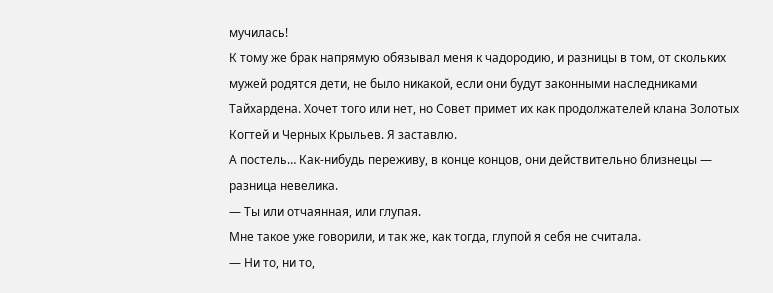мучилась!
К тому же брак напрямую обязывал меня к чадородию, и разницы в том, от скольких мужей родятся дети, не было никакой, если они будут законными наследниками Тайхардена. Хочет того или нет, но Совет примет их как продолжателей клана Золотых Когтей и Черных Крыльев. Я заставлю.
А постель… Как-нибудь переживу, в конце концов, они действительно близнецы — разница невелика.
— Ты или отчаянная, или глупая.
Мне такое уже говорили, и так же, как тогда, глупой я себя не считала.
— Ни то, ни то,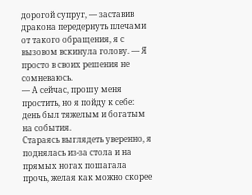дорогой супруг, — заставив дракона передернуть плечами от такого обращения, я с вызовом вскинула голову. — Я просто в своих решения не сомневаюсь.
— А сейчас, прошу меня простить, но я пойду к себе: день был тяжелым и богатым на события.
Стараясь выглядеть уверенно, я поднялась из-за стола и на прямых ногах пошагала прочь, желая как можно скорее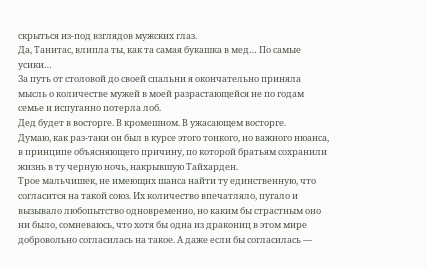скрыться из-под взглядов мужских глаз.
Да, Танитас, влипла ты, как та самая букашка в мед… По самые усики…
За путь от столовой до своей спальни я окончательно приняла мысль о количестве мужей в моей разрастающейся не по годам семье и испуганно потерла лоб.
Дед будет в восторге. В кромешном. В ужасающем восторге.
Думаю, как раз-таки он был в курсе этого тонкого, но важного нюанса, в принципе объясняющего причину, по которой братьям сохранили жизнь в ту черную ночь, накрывшую Тайхарден.
Трое мальчишек, не имеющих шанса найти ту единственную, что согласится на такой союз. Их количество впечатляло, пугало и вызывало любопытство одновременно, но каким бы страстным оно ни было, сомневаюсь, что хотя бы одна из дракониц в этом мире добровольно согласилась на такое. А даже если бы согласилась —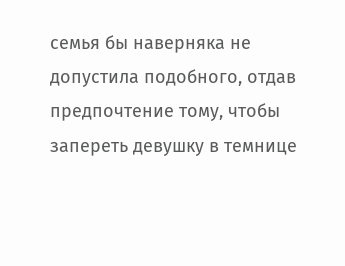семья бы наверняка не допустила подобного, отдав предпочтение тому, чтобы запереть девушку в темнице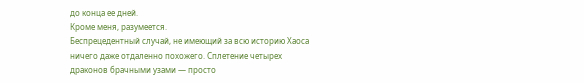до конца ее дней.
Кроме меня, разумеется.
Беспрецедентный случай, не имеющий за всю историю Хаоса ничего даже отдаленно похожего. Сплетение четырех драконов брачными узами — просто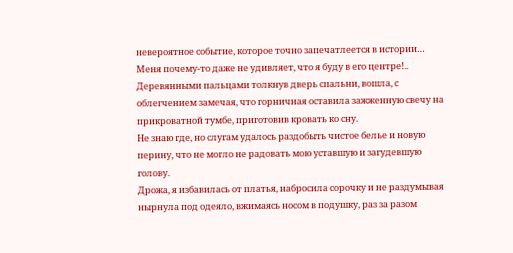невероятное событие, которое точно запечатлеется в истории…
Меня почему-то даже не удивляет, что я буду в его центре!..
Деревянными пальцами толкнув дверь спальни, вошла, с облегчением замечая, что горничная оставила зажженную свечу на прикроватной тумбе, приготовив кровать ко сну.
Не знаю где, но слугам удалось раздобыть чистое белье и новую перину, что не могло не радовать мою уставшую и загудевшую голову.
Дрожа, я избавилась от платья, набросила сорочку и не раздумывая нырнула под одеяло, вжимаясь носом в подушку, раз за разом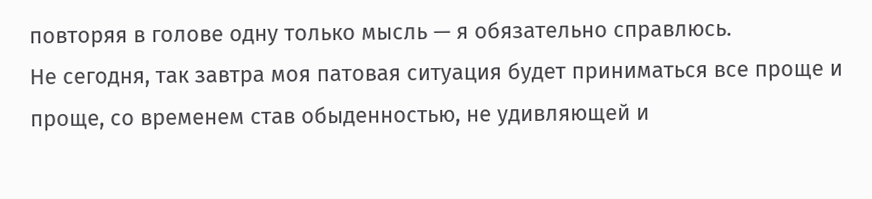повторяя в голове одну только мысль — я обязательно справлюсь.
Не сегодня, так завтра моя патовая ситуация будет приниматься все проще и проще, со временем став обыденностью, не удивляющей и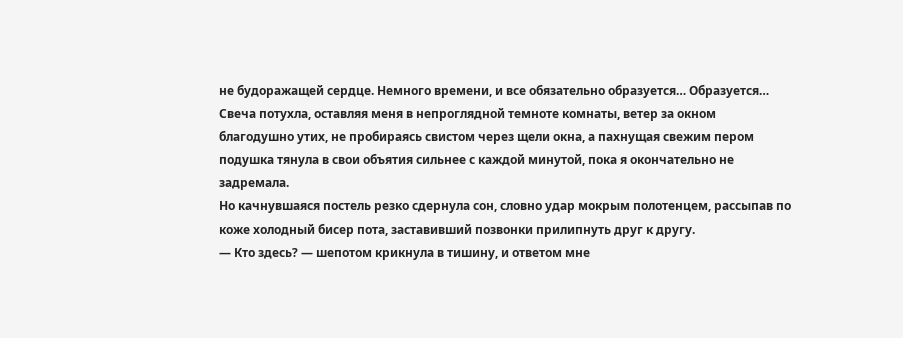не будоражащей сердце. Немного времени, и все обязательно образуется… Образуется…
Свеча потухла, оставляя меня в непроглядной темноте комнаты, ветер за окном благодушно утих, не пробираясь свистом через щели окна, а пахнущая свежим пером подушка тянула в свои объятия сильнее с каждой минутой, пока я окончательно не задремала.
Но качнувшаяся постель резко сдернула сон, словно удар мокрым полотенцем, рассыпав по коже холодный бисер пота, заставивший позвонки прилипнуть друг к другу.
— Кто здесь? — шепотом крикнула в тишину, и ответом мне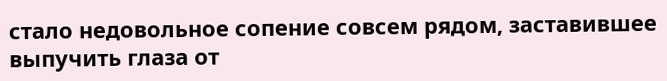стало недовольное сопение совсем рядом, заставившее выпучить глаза от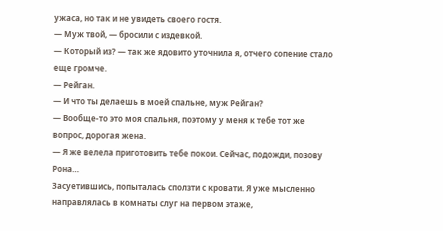ужаса, но так и не увидеть своего гостя.
— Муж твой, — бросили с издевкой.
— Который из? — так же ядовито уточнила я, отчего сопение стало еще громче.
— Рейган.
— И что ты делаешь в моей спальне, муж Рейган?
— Вообще-то это моя спальня, поэтому у меня к тебе тот же вопрос, дорогая жена.
— Я же велела приготовить тебе покои. Сейчас, подожди, позову Рона…
Засуетившись, попыталась сползти с кровати. Я уже мысленно направлялась в комнаты слуг на первом этаже,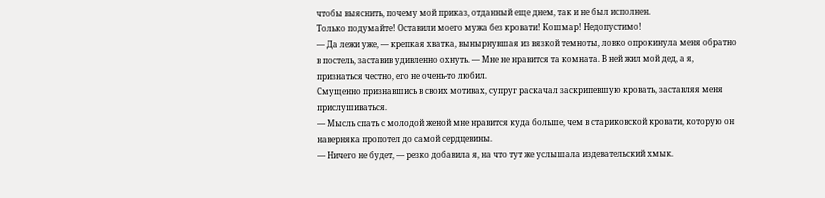чтобы выяснить, почему мой приказ, отданный еще днем, так и не был исполнен.
Только подумайте! Оставили моего мужа без кровати! Кошмар! Недопустимо!
— Да лежи уже, — крепкая хватка, вынырнувшая из вязкой темноты, ловко опрокинула меня обратно в постель, заставив удивленно охнуть. — Мне не нравится та комната. В ней жил мой дед, а я, признаться честно, его не очень-то любил.
Смущенно признавшись в своих мотивах, супруг раскачал заскрипевшую кровать, заставляя меня прислушиваться.
— Мысль спать с молодой женой мне нравится куда больше, чем в стариковской кровати, которую он наверняка пропотел до самой сердцевины.
— Ничего не будет, — резко добавила я, на что тут же услышала издевательский хмык.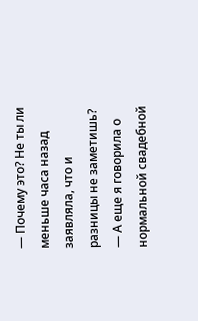— Почему это? Не ты ли меньше часа назад заявляла, что и разницы не заметишь?
— А еще я говорила о нормальной свадебной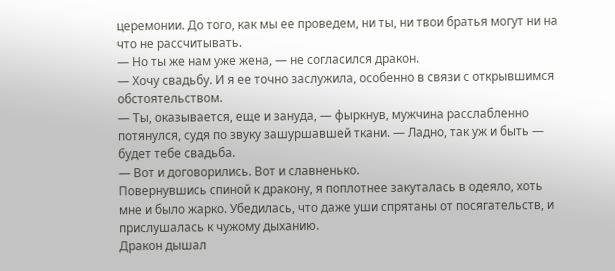церемонии. До того, как мы ее проведем, ни ты, ни твои братья могут ни на что не рассчитывать.
— Но ты же нам уже жена, — не согласился дракон.
— Хочу свадьбу. И я ее точно заслужила, особенно в связи с открывшимся обстоятельством.
— Ты, оказывается, еще и зануда, — фыркнув, мужчина расслабленно потянулся, судя по звуку зашуршавшей ткани. — Ладно, так уж и быть — будет тебе свадьба.
— Вот и договорились. Вот и славненько.
Повернувшись спиной к дракону, я поплотнее закуталась в одеяло, хоть мне и было жарко. Убедилась, что даже уши спрятаны от посягательств, и прислушалась к чужому дыханию.
Дракон дышал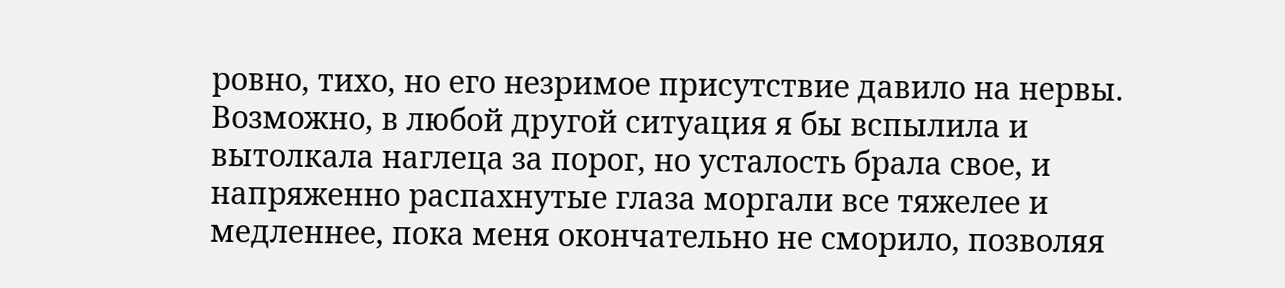ровно, тихо, но его незримое присутствие давило на нервы. Возможно, в любой другой ситуация я бы вспылила и вытолкала наглеца за порог, но усталость брала свое, и напряженно распахнутые глаза моргали все тяжелее и медленнее, пока меня окончательно не сморило, позволяя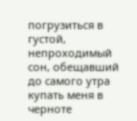погрузиться в густой, непроходимый сон, обещавший до самого утра купать меня в черноте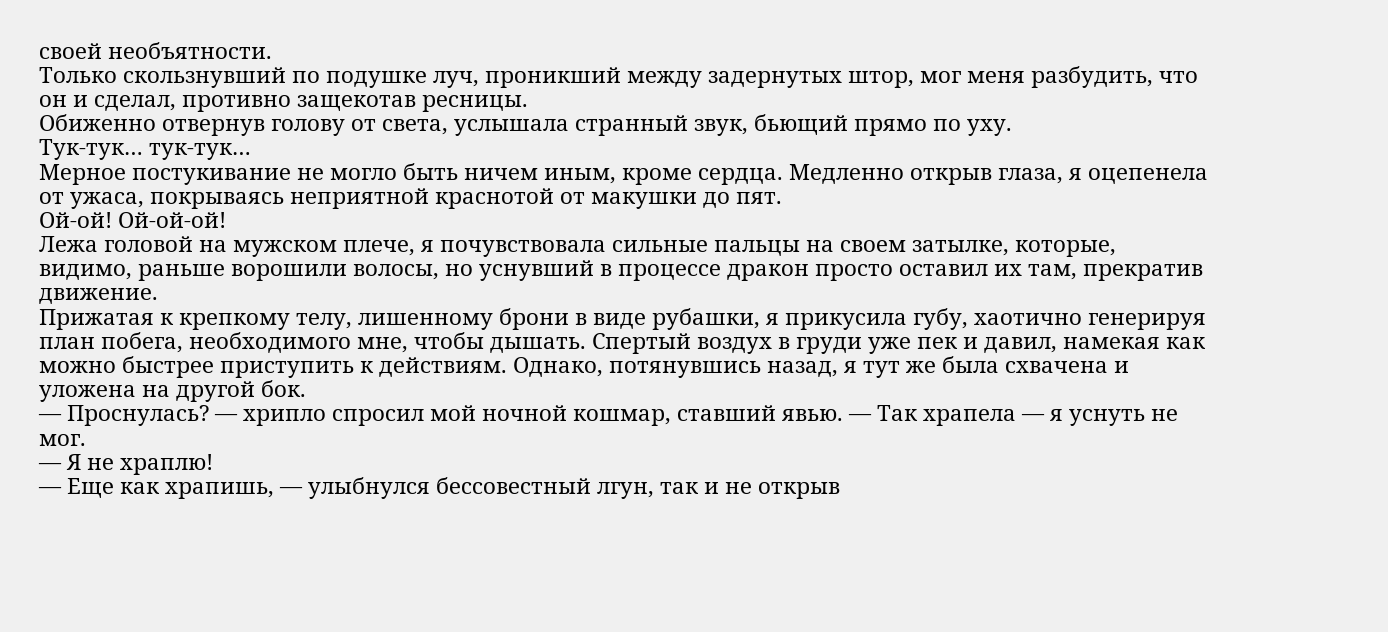своей необъятности.
Только скользнувший по подушке луч, проникший между задернутых штор, мог меня разбудить, что он и сделал, противно защекотав ресницы.
Обиженно отвернув голову от света, услышала странный звук, бьющий прямо по уху.
Тук-тук… тук-тук…
Мерное постукивание не могло быть ничем иным, кроме сердца. Медленно открыв глаза, я оцепенела от ужаса, покрываясь неприятной краснотой от макушки до пят.
Ой-ой! Ой-ой-ой!
Лежа головой на мужском плече, я почувствовала сильные пальцы на своем затылке, которые, видимо, раньше ворошили волосы, но уснувший в процессе дракон просто оставил их там, прекратив движение.
Прижатая к крепкому телу, лишенному брони в виде рубашки, я прикусила губу, хаотично генерируя план побега, необходимого мне, чтобы дышать. Спертый воздух в груди уже пек и давил, намекая как можно быстрее приступить к действиям. Однако, потянувшись назад, я тут же была схвачена и уложена на другой бок.
— Проснулась? — хрипло спросил мой ночной кошмар, ставший явью. — Так храпела — я уснуть не мог.
— Я не храплю!
— Еще как храпишь, — улыбнулся бессовестный лгун, так и не открыв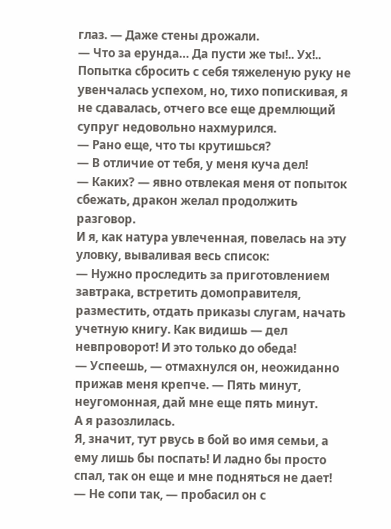глаз. — Даже стены дрожали.
— Что за ерунда… Да пусти же ты!.. Ух!..
Попытка сбросить с себя тяжеленую руку не увенчалась успехом, но, тихо попискивая, я не сдавалась, отчего все еще дремлющий супруг недовольно нахмурился.
— Рано еще, что ты крутишься?
— В отличие от тебя, у меня куча дел!
— Каких? — явно отвлекая меня от попыток сбежать, дракон желал продолжить разговор.
И я, как натура увлеченная, повелась на эту уловку, вываливая весь список:
— Нужно проследить за приготовлением завтрака, встретить домоправителя, разместить, отдать приказы слугам, начать учетную книгу. Как видишь — дел невпроворот! И это только до обеда!
— Успеешь, — отмахнулся он, неожиданно прижав меня крепче. — Пять минут, неугомонная, дай мне еще пять минут.
А я разозлилась.
Я, значит, тут рвусь в бой во имя семьи, а ему лишь бы поспать! И ладно бы просто спал, так он еще и мне подняться не дает!
— Не сопи так, — пробасил он с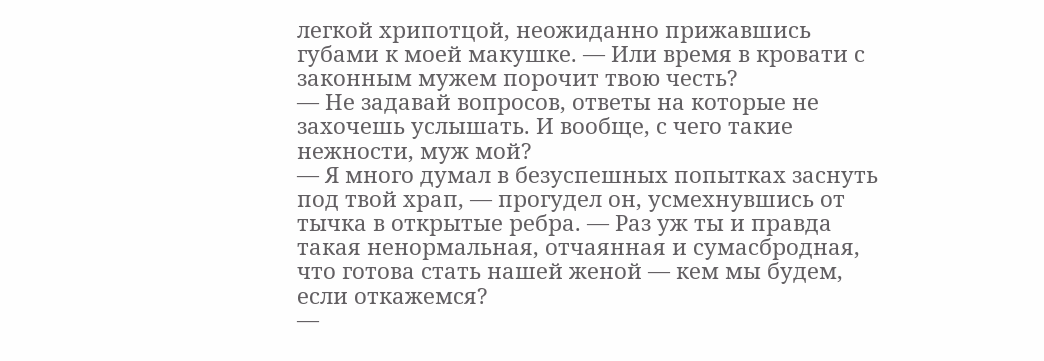легкой хрипотцой, неожиданно прижавшись губами к моей макушке. — Или время в кровати с законным мужем порочит твою честь?
— Не задавай вопросов, ответы на которые не захочешь услышать. И вообще, с чего такие нежности, муж мой?
— Я много думал в безуспешных попытках заснуть под твой храп, — прогудел он, усмехнувшись от тычка в открытые ребра. — Раз уж ты и правда такая ненормальная, отчаянная и сумасбродная, что готова стать нашей женой — кем мы будем, если откажемся?
—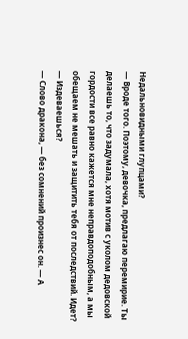Недальновидными глупцами?
— Вроде того. Поэтому, девочка, предлагаю перемирие. Ты делаешь то, что задумала, хотя мотив с уколом дедовской гордости все равно кажется мне неправдоподобным, а мы обещаем не мешать и защитить тебя от последствий. Идет?
— Издеваешься?
— Слово дракона, — без сомнений произнес он. — А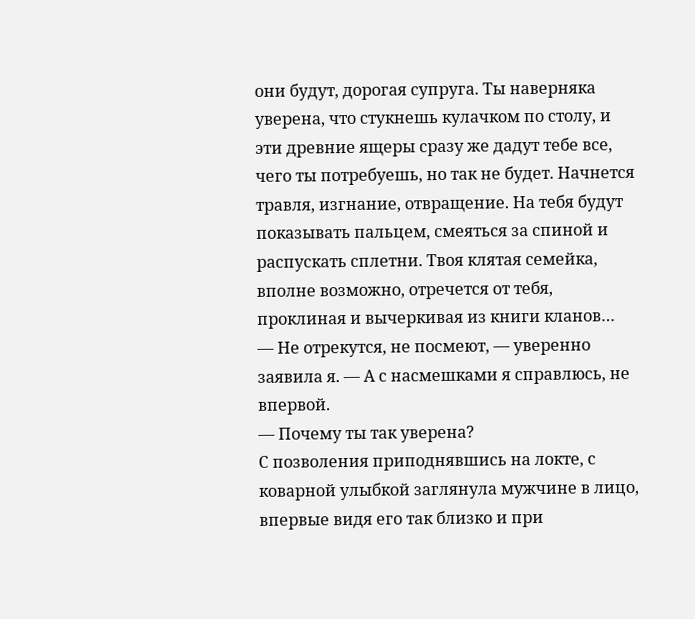они будут, дорогая супруга. Ты наверняка уверена, что стукнешь кулачком по столу, и эти древние ящеры сразу же дадут тебе все, чего ты потребуешь, но так не будет. Начнется травля, изгнание, отвращение. На тебя будут показывать пальцем, смеяться за спиной и распускать сплетни. Твоя клятая семейка, вполне возможно, отречется от тебя, проклиная и вычеркивая из книги кланов…
— Не отрекутся, не посмеют, — уверенно заявила я. — А с насмешками я справлюсь, не впервой.
— Почему ты так уверена?
С позволения приподнявшись на локте, с коварной улыбкой заглянула мужчине в лицо, впервые видя его так близко и при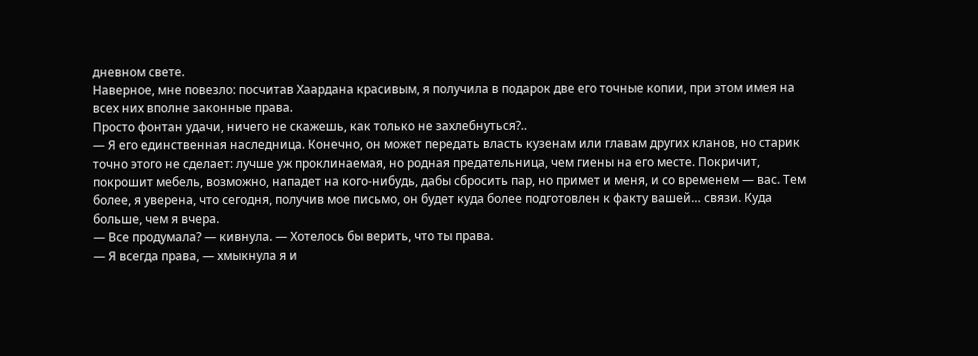дневном свете.
Наверное, мне повезло: посчитав Хаардана красивым, я получила в подарок две его точные копии, при этом имея на всех них вполне законные права.
Просто фонтан удачи, ничего не скажешь, как только не захлебнуться?..
— Я его единственная наследница. Конечно, он может передать власть кузенам или главам других кланов, но старик точно этого не сделает: лучше уж проклинаемая, но родная предательница, чем гиены на его месте. Покричит, покрошит мебель, возможно, нападет на кого-нибудь, дабы сбросить пар, но примет и меня, и со временем — вас. Тем более, я уверена, что сегодня, получив мое письмо, он будет куда более подготовлен к факту вашей… связи. Куда больше, чем я вчера.
— Все продумала? — кивнула. — Хотелось бы верить, что ты права.
— Я всегда права, — хмыкнула я и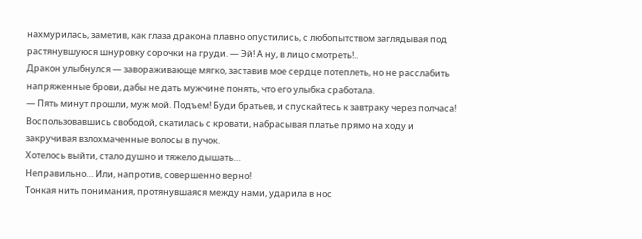нахмурилась, заметив, как глаза дракона плавно опустились, с любопытством заглядывая под растянувшуюся шнуровку сорочки на груди. — Эй! А ну, в лицо смотреть!..
Дракон улыбнулся — завораживающе мягко, заставив мое сердце потеплеть, но не расслабить напряженные брови, дабы не дать мужчине понять, что его улыбка сработала.
— Пять минут прошли, муж мой. Подъем! Буди братьев, и спускайтесь к завтраку через полчаса!
Воспользовавшись свободой, скатилась с кровати, набрасывая платье прямо на ходу и закручивая взлохмаченные волосы в пучок.
Хотелось выйти, стало душно и тяжело дышать…
Неправильно… Или, напротив, совершенно верно!
Тонкая нить понимания, протянувшаяся между нами, ударила в нос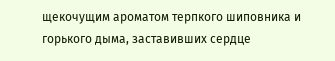щекочущим ароматом терпкого шиповника и горького дыма, заставивших сердце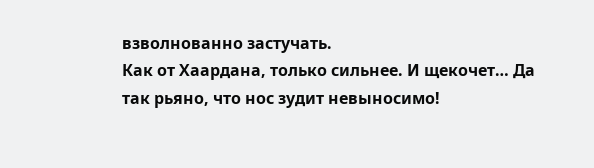взволнованно застучать.
Как от Хаардана, только сильнее. И щекочет… Да так рьяно, что нос зудит невыносимо!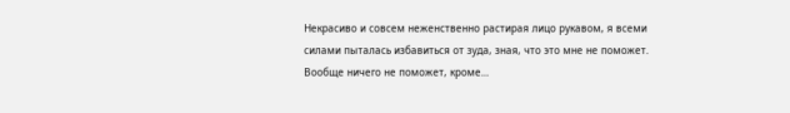Некрасиво и совсем неженственно растирая лицо рукавом, я всеми силами пыталась избавиться от зуда, зная, что это мне не поможет. Вообще ничего не поможет, кроме…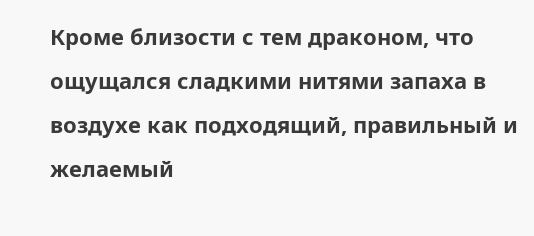Кроме близости с тем драконом, что ощущался сладкими нитями запаха в воздухе как подходящий, правильный и желаемый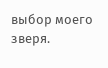выбор моего зверя.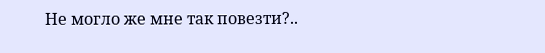Не могло же мне так повезти?..